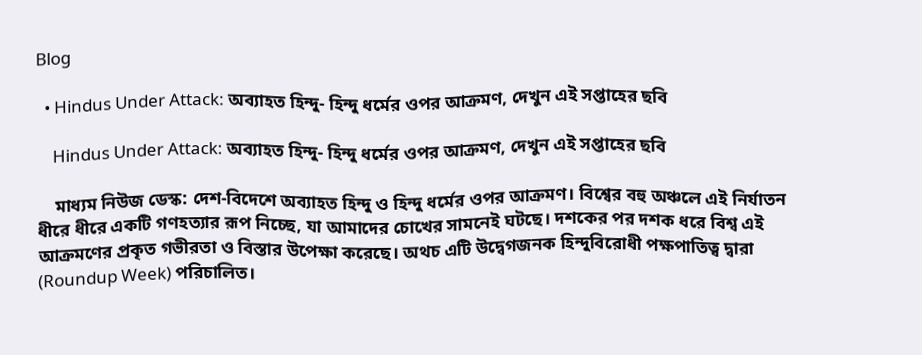Blog

  • Hindus Under Attack: অব্যাহত হিন্দু- হিন্দু ধর্মের ওপর আক্রমণ, দেখুন এই সপ্তাহের ছবি

    Hindus Under Attack: অব্যাহত হিন্দু- হিন্দু ধর্মের ওপর আক্রমণ, দেখুন এই সপ্তাহের ছবি

    মাধ্যম নিউজ ডেস্ক: দেশ-বিদেশে অব্যাহত হিন্দু ও হিন্দু ধর্মের ওপর আক্রমণ। বিশ্বের বহু অঞ্চলে এই নির্যাতন ধীরে ধীরে একটি গণহত্যার রূপ নিচ্ছে, যা আমাদের চোখের সামনেই ঘটছে। দশকের পর দশক ধরে বিশ্ব এই আক্রমণের প্রকৃত গভীরতা ও বিস্তার উপেক্ষা করেছে। অথচ এটি উদ্বেগজনক হিন্দুবিরোধী পক্ষপাতিত্ব দ্বারা (Roundup Week) পরিচালিত।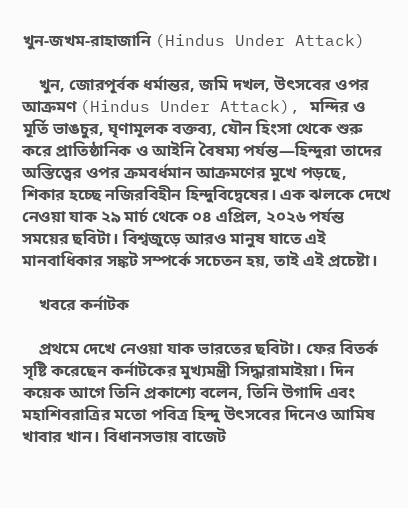খুন-জখম-রাহাজানি (Hindus Under Attack)

    খুন, জোরপূর্বক ধর্মান্তর, জমি দখল, উৎসবের ওপর আক্রমণ (Hindus Under Attack), মন্দির ও মূর্তি ভাঙচুর, ঘৃণামূলক বক্তব্য, যৌন হিংসা থেকে শুরু করে প্রাতিষ্ঠানিক ও আইনি বৈষম্য পর্যন্ত—হিন্দুরা তাদের অস্তিত্বের ওপর ক্রমবর্ধমান আক্রমণের মুখে পড়ছে, শিকার হচ্ছে নজিরবিহীন হিন্দুবিদ্বেষের। এক ঝলকে দেখে নেওয়া যাক ২৯ মার্চ থেকে ০৪ এপ্রিল, ২০২৬ পর্যন্ত সময়ের ছবিটা। বিশ্বজুড়ে আরও মানুষ যাতে এই মানবাধিকার সঙ্কট সম্পর্কে সচেতন হয়, তাই এই প্রচেষ্টা।

    খবরে কর্নাটক

    প্রথমে দেখে নেওয়া যাক ভারতের ছবিটা। ফের বিতর্ক সৃষ্টি করেছেন কর্নাটকের মুখ্যমন্ত্রী সিদ্ধারামাইয়া। দিন কয়েক আগে তিনি প্রকাশ্যে বলেন, তিনি উগাদি এবং মহাশিবরাত্রির মতো পবিত্র হিন্দু উৎসবের দিনেও আমিষ খাবার খান। বিধানসভায় বাজেট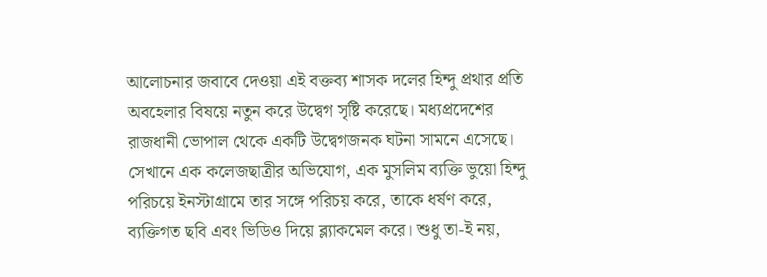আলোচনার জবাবে দেওয়া এই বক্তব্য শাসক দলের হিন্দু প্রথার প্রতি অবহেলার বিষয়ে নতুন করে উদ্বেগ সৃষ্টি করেছে। মধ্যপ্রদেশের রাজধানী ভোপাল থেকে একটি উদ্বেগজনক ঘটনা সামনে এসেছে।  সেখানে এক কলেজছাত্রীর অভিযোগ, এক মুসলিম ব্যক্তি ভুয়ো হিন্দু পরিচয়ে ইনস্টাগ্রামে তার সঙ্গে পরিচয় করে, তাকে ধর্ষণ করে, ব্যক্তিগত ছবি এবং ভিডিও দিয়ে ব্ল্যাকমেল করে। শুধু তা-ই নয়,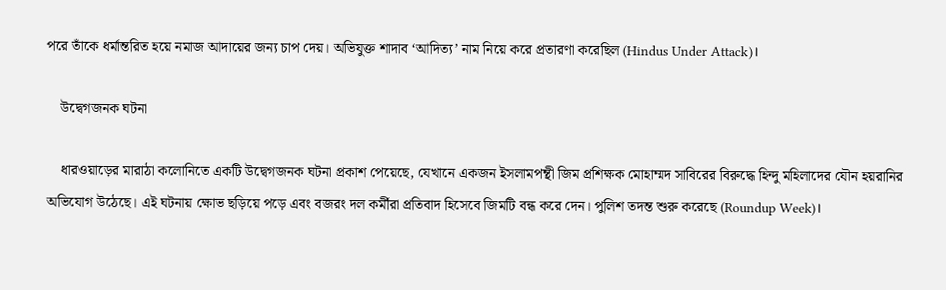পরে তাঁকে ধর্মান্তরিত হয়ে নমাজ আদায়ের জন্য চাপ দেয়। অভিযুক্ত শাদাব ‘আদিত্য’ নাম নিয়ে করে প্রতারণা করেছিল (Hindus Under Attack)।

    উদ্বেগজনক ঘটনা

    ধারওয়াড়ের মারাঠা কলোনিতে একটি উদ্বেগজনক ঘটনা প্রকাশ পেয়েছে, যেখানে একজন ইসলামপন্থী জিম প্রশিক্ষক মোহাম্মদ সাবিরের বিরুদ্ধে হিন্দু মহিলাদের যৌন হয়রানির অভিযোগ উঠেছে। এই ঘটনায় ক্ষোভ ছড়িয়ে পড়ে এবং বজরং দল কর্মীরা প্রতিবাদ হিসেবে জিমটি বন্ধ করে দেন। পুলিশ তদন্ত শুরু করেছে (Roundup Week)।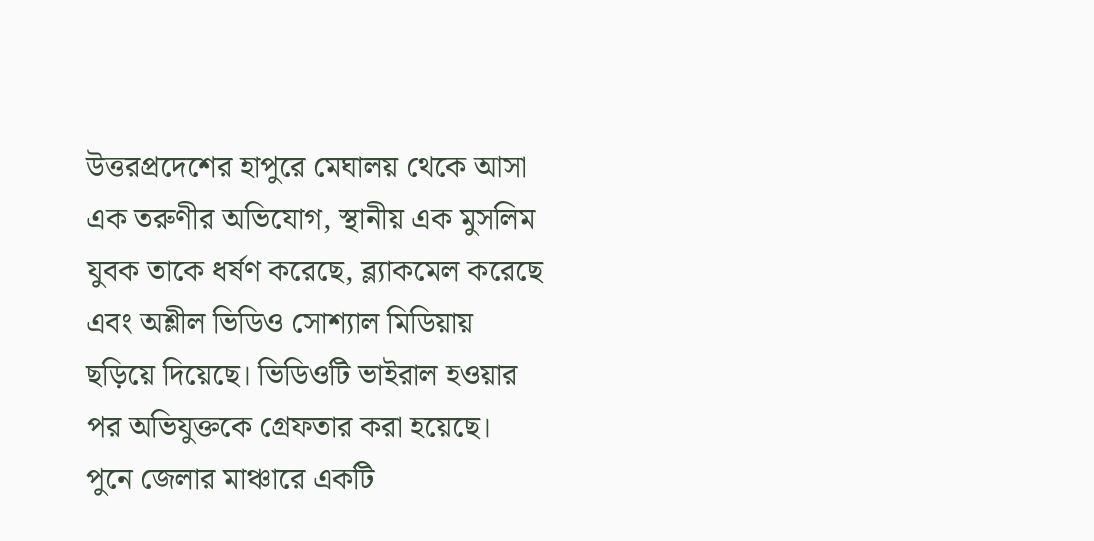উত্তরপ্রদেশের হাপুরে মেঘালয় থেকে আসা এক তরুণীর অভিযোগ, স্থানীয় এক মুসলিম যুবক তাকে ধর্ষণ করেছে, ব্ল্যাকমেল করেছে এবং অশ্লীল ভিডিও সোশ্যাল মিডিয়ায় ছড়িয়ে দিয়েছে। ভিডিওটি ভাইরাল হওয়ার পর অভিযুক্তকে গ্রেফতার করা হয়েছে। পুনে জেলার মাঞ্চারে একটি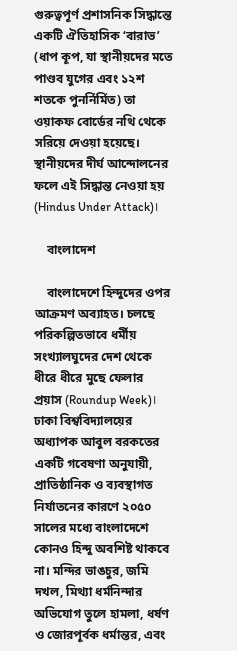গুরুত্বপূর্ণ প্রশাসনিক সিদ্ধান্তে একটি ঐতিহাসিক ‘বারাভ’ (ধাপ কূপ, যা স্থানীয়দের মতে পাণ্ডব যুগের এবং ১২শ শতকে পুনর্নির্মিত) তা ওয়াকফ বোর্ডের নথি থেকে সরিয়ে দেওয়া হয়েছে। স্থানীয়দের দীর্ঘ আন্দোলনের ফলে এই সিদ্ধান্ত নেওয়া হয় (Hindus Under Attack)।

    বাংলাদেশ

    বাংলাদেশে হিন্দুদের ওপর আক্রমণ অব্যাহত। চলছে পরিকল্পিতভাবে ধর্মীয় সংখ্যালঘুদের দেশ থেকে ধীরে ধীরে মুছে ফেলার প্রয়াস (Roundup Week)। ঢাকা বিশ্ববিদ্যালয়ের অধ্যাপক আবুল বরকতের একটি গবেষণা অনুযায়ী, প্রাতিষ্ঠানিক ও ব্যবস্থাগত নির্যাতনের কারণে ২০৫০ সালের মধ্যে বাংলাদেশে কোনও হিন্দু অবশিষ্ট থাকবে না। মন্দির ভাঙচুর, জমি দখল, মিথ্যা ধর্মনিন্দার অভিযোগ তুলে হামলা, ধর্ষণ ও জোরপূর্বক ধর্মান্তর, এবং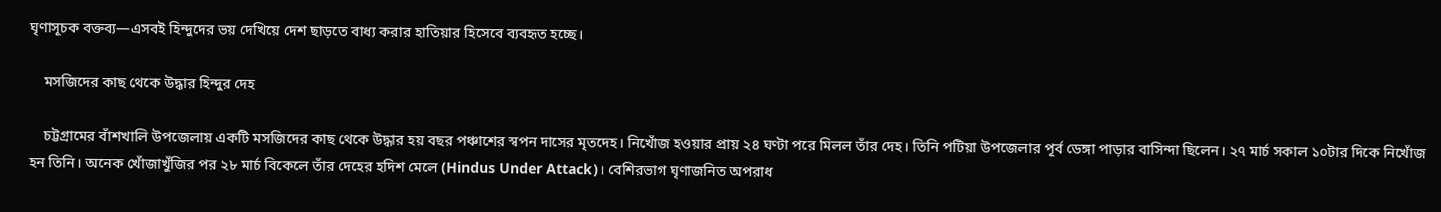ঘৃণাসূচক বক্তব্য—এসবই হিন্দুদের ভয় দেখিয়ে দেশ ছাড়তে বাধ্য করার হাতিয়ার হিসেবে ব্যবহৃত হচ্ছে।

    মসজিদের কাছ থেকে উদ্ধার হিন্দুর দেহ

    চট্টগ্রামের বাঁশখালি উপজেলায় একটি মসজিদের কাছ থেকে উদ্ধার হয় বছর পঞ্চাশের স্বপন দাসের মৃতদেহ। নিখোঁজ হওয়ার প্রায় ২৪ ঘণ্টা পরে মিলল তাঁর দেহ। তিনি পটিয়া উপজেলার পূর্ব ডেঙ্গা পাড়ার বাসিন্দা ছিলেন। ২৭ মার্চ সকাল ১০টার দিকে নিখোঁজ হন তিনি। অনেক খোঁজাখুঁজির পর ২৮ মার্চ বিকেলে তাঁর দেহের হদিশ মেলে (Hindus Under Attack)। বেশিরভাগ ঘৃণাজনিত অপরাধ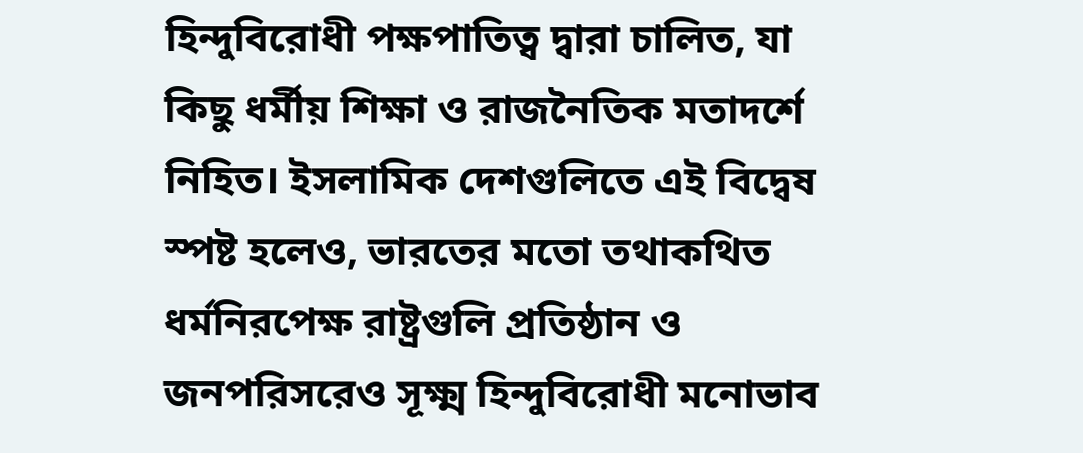হিন্দুবিরোধী পক্ষপাতিত্ব দ্বারা চালিত, যা কিছু ধর্মীয় শিক্ষা ও রাজনৈতিক মতাদর্শে নিহিত। ইসলামিক দেশগুলিতে এই বিদ্বেষ স্পষ্ট হলেও, ভারতের মতো তথাকথিত ধর্মনিরপেক্ষ রাষ্ট্রগুলি প্রতিষ্ঠান ও জনপরিসরেও সূক্ষ্ম হিন্দুবিরোধী মনোভাব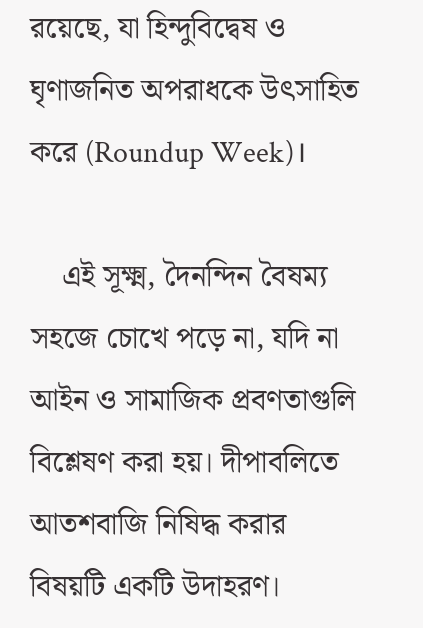রয়েছে, যা হিন্দুবিদ্বেষ ও ঘৃণাজনিত অপরাধকে উৎসাহিত করে (Roundup Week)।

    এই সূক্ষ্ম, দৈনন্দিন বৈষম্য সহজে চোখে পড়ে না, যদি না আইন ও সামাজিক প্রবণতাগুলি বিশ্লেষণ করা হয়। দীপাবলিতে আতশবাজি নিষিদ্ধ করার বিষয়টি একটি উদাহরণ।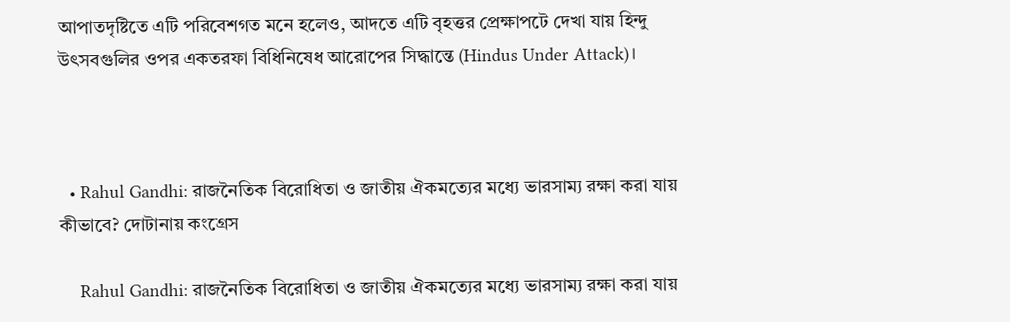আপাতদৃষ্টিতে এটি পরিবেশগত মনে হলেও, আদতে এটি বৃহত্তর প্রেক্ষাপটে দেখা যায় হিন্দু উৎসবগুলির ওপর একতরফা বিধিনিষেধ আরোপের সিদ্ধান্তে (Hindus Under Attack)।



  • Rahul Gandhi: রাজনৈতিক বিরোধিতা ও জাতীয় ঐকমত্যের মধ্যে ভারসাম্য রক্ষা করা যায় কীভাবে? দোটানায় কংগ্রেস

    Rahul Gandhi: রাজনৈতিক বিরোধিতা ও জাতীয় ঐকমত্যের মধ্যে ভারসাম্য রক্ষা করা যায়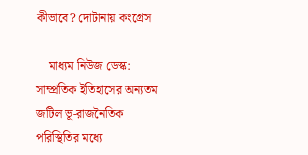কীভাবে? দোটানায় কংগ্রেস

    মাধ্যম নিউজ ডেস্ক: সাম্প্রতিক ইতিহাসের অন্যতম জটিল ভূ-রাজনৈতিক পরিস্থিতির মধ্যে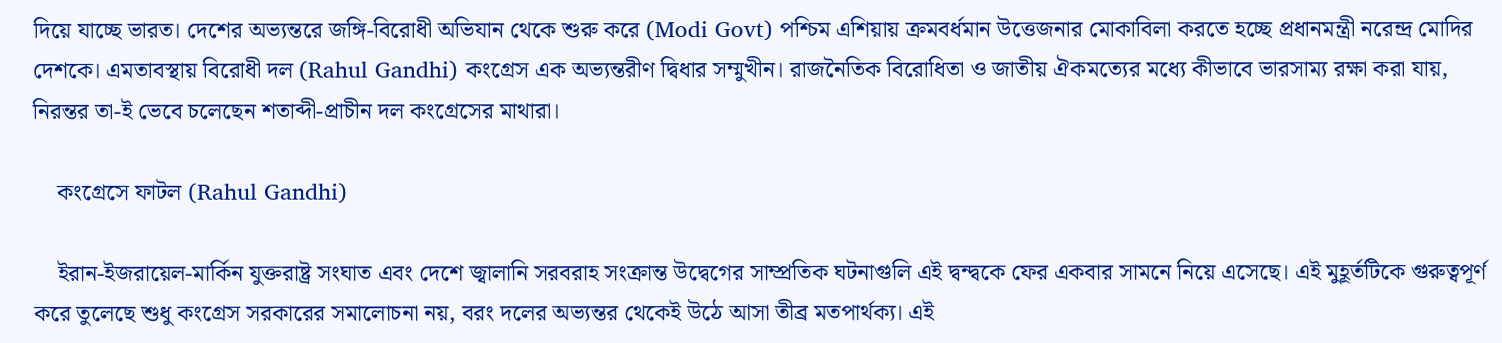দিয়ে যাচ্ছে ভারত। দেশের অভ্যন্তরে জঙ্গি-বিরোধী অভিযান থেকে শুরু করে (Modi Govt) পশ্চিম এশিয়ায় ক্রমবর্ধমান উত্তেজনার মোকাবিলা করতে হচ্ছে প্রধানমন্ত্রী নরেন্দ্র মোদির দেশকে। এমতাবস্থায় বিরোধী দল (Rahul Gandhi) কংগ্রেস এক অভ্যন্তরীণ দ্বিধার সম্মুখীন। রাজনৈতিক বিরোধিতা ও জাতীয় ঐকমত্যের মধ্যে কীভাবে ভারসাম্য রক্ষা করা যায়, নিরন্তর তা-ই ভেবে চলেছেন শতাব্দী-প্রাচীন দল কংগ্রেসের মাথারা।

    কংগ্রেসে ফাটল (Rahul Gandhi)

    ইরান-ইজরায়েল-মার্কিন যুক্তরাষ্ট্র সংঘাত এবং দেশে জ্বালানি সরবরাহ সংক্রান্ত উদ্বেগের সাম্প্রতিক ঘটনাগুলি এই দ্বন্দ্বকে ফের একবার সামনে নিয়ে এসেছে। এই মুহূর্তটিকে গুরুত্বপূর্ণ করে তুলেছে শুধু কংগ্রেস সরকারের সমালোচনা নয়, বরং দলের অভ্যন্তর থেকেই উঠে আসা তীব্র মতপার্থক্য। এই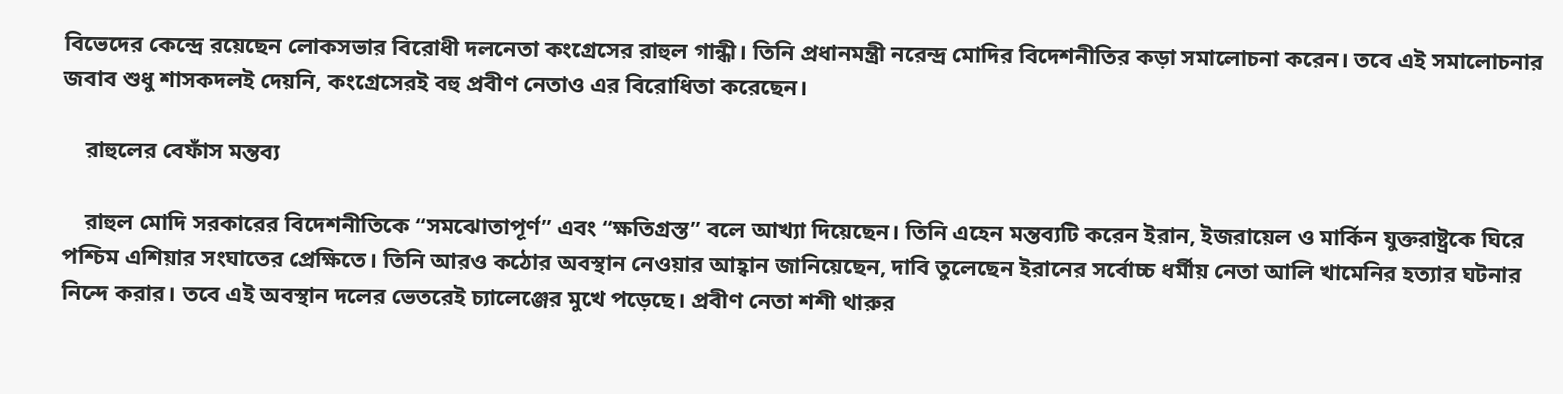বিভেদের কেন্দ্রে রয়েছেন লোকসভার বিরোধী দলনেতা কংগ্রেসের রাহুল গান্ধী। তিনি প্রধানমন্ত্রী নরেন্দ্র মোদির বিদেশনীতির কড়া সমালোচনা করেন। তবে এই সমালোচনার জবাব শুধু শাসকদলই দেয়নি, কংগ্রেসেরই বহু প্রবীণ নেতাও এর বিরোধিতা করেছেন।

    রাহুলের বেফাঁস মন্তব্য

    রাহুল মোদি সরকারের বিদেশনীতিকে “সমঝোতাপূর্ণ” এবং “ক্ষতিগ্রস্ত” বলে আখ্যা দিয়েছেন। তিনি এহেন মন্তব্যটি করেন ইরান, ইজরায়েল ও মার্কিন যুক্তরাষ্ট্রকে ঘিরে পশ্চিম এশিয়ার সংঘাতের প্রেক্ষিতে। তিনি আরও কঠোর অবস্থান নেওয়ার আহ্বান জানিয়েছেন, দাবি তুলেছেন ইরানের সর্বোচ্চ ধর্মীয় নেতা আলি খামেনির হত্যার ঘটনার নিন্দে করার। তবে এই অবস্থান দলের ভেতরেই চ্যালেঞ্জের মুখে পড়েছে। প্রবীণ নেতা শশী থারুর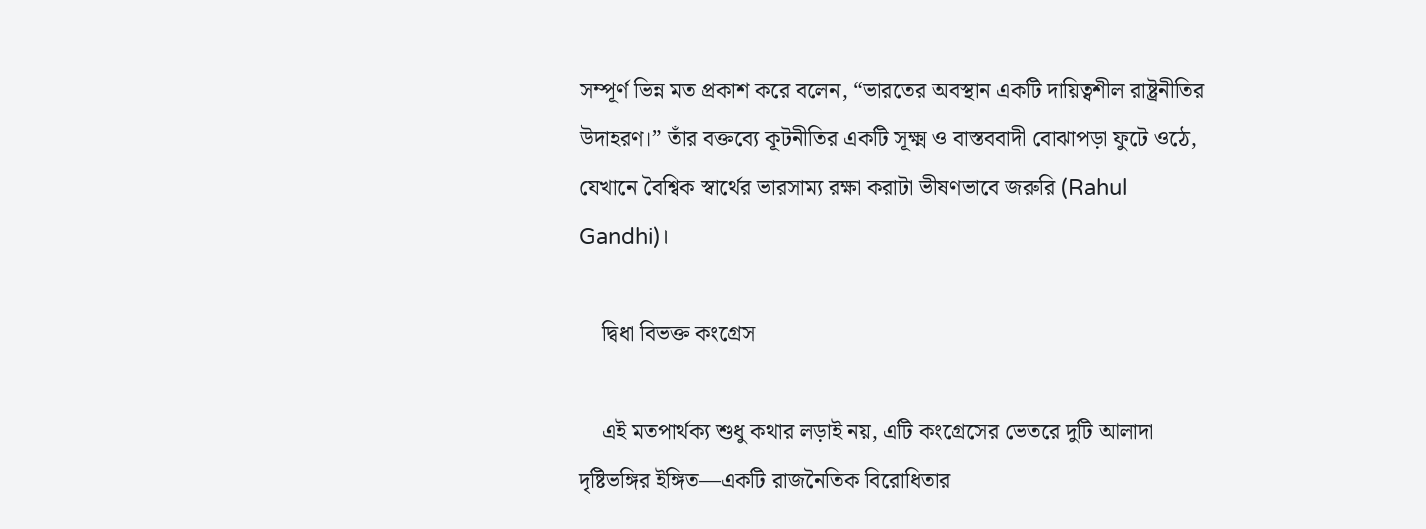সম্পূর্ণ ভিন্ন মত প্রকাশ করে বলেন, “ভারতের অবস্থান একটি দায়িত্বশীল রাষ্ট্রনীতির উদাহরণ।” তাঁর বক্তব্যে কূটনীতির একটি সূক্ষ্ম ও বাস্তববাদী বোঝাপড়া ফুটে ওঠে, যেখানে বৈশ্বিক স্বার্থের ভারসাম্য রক্ষা করাটা ভীষণভাবে জরুরি (Rahul Gandhi)।

    দ্বিধা বিভক্ত কংগ্রেস

    এই মতপার্থক্য শুধু কথার লড়াই নয়, এটি কংগ্রেসের ভেতরে দুটি আলাদা দৃষ্টিভঙ্গির ইঙ্গিত—একটি রাজনৈতিক বিরোধিতার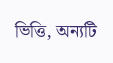ভিত্তি, অন্যটি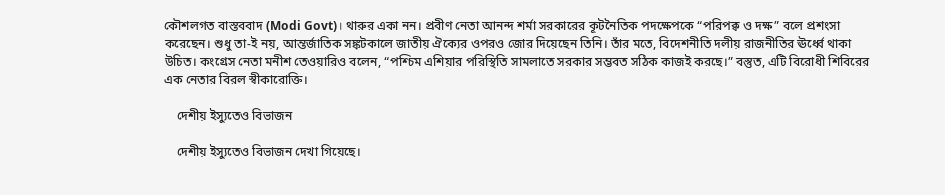কৌশলগত বাস্তববাদ (Modi Govt)। থারুর একা নন। প্রবীণ নেতা আনন্দ শর্মা সরকারের কূটনৈতিক পদক্ষেপকে “পরিপক্ব ও দক্ষ” বলে প্রশংসা করেছেন। শুধু তা-ই নয়, আন্তর্জাতিক সঙ্কটকালে জাতীয় ঐক্যের ওপরও জোর দিয়েছেন তিনি। তাঁর মতে, বিদেশনীতি দলীয় রাজনীতির ঊর্ধ্বে থাকা উচিত। কংগ্রেস নেতা মনীশ তেওয়ারিও বলেন, “পশ্চিম এশিয়ার পরিস্থিতি সামলাতে সরকার সম্ভবত সঠিক কাজই করছে।” বস্তুত, এটি বিরোধী শিবিরের এক নেতার বিরল স্বীকারোক্তি।

    দেশীয় ইস্যুতেও বিভাজন

    দেশীয় ইস্যুতেও বিভাজন দেখা গিয়েছে।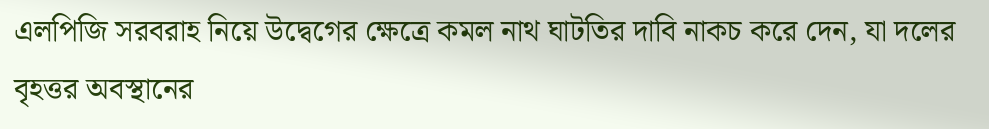এলপিজি সরবরাহ নিয়ে উদ্বেগের ক্ষেত্রে কমল নাথ ঘাটতির দাবি নাকচ করে দেন, যা দলের বৃহত্তর অবস্থানের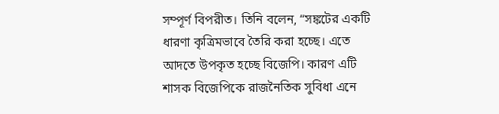সম্পূর্ণ বিপরীত। তিনি বলেন, “সঙ্কটের একটি ধারণা কৃত্রিমভাবে তৈরি করা হচ্ছে। এতে আদতে উপকৃত হচ্ছে বিজেপি। কারণ এটি শাসক বিজেপিকে রাজনৈতিক সুবিধা এনে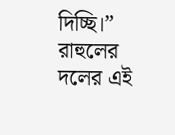দিচ্ছি।” রাহুলের দলের এই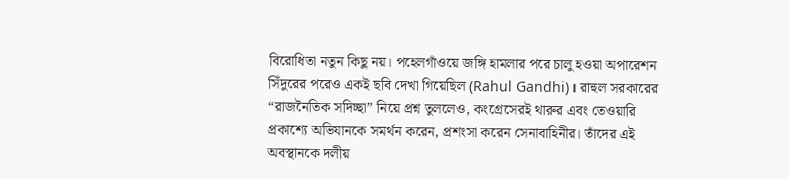বিরোধিতা নতুন কিছু নয়। পহেলগাঁওয়ে জঙ্গি হামলার পরে চালু হওয়া অপারেশন সিঁদুরের পরেও একই ছবি দেখা গিয়েছিল (Rahul Gandhi)। রাহুল সরকারের “রাজনৈতিক সদিচ্ছা” নিয়ে প্রশ্ন তুললেও, কংগ্রেসেরই থারুর এবং তেওয়ারি প্রকাশ্যে অভিযানকে সমর্থন করেন, প্রশংসা করেন সেনাবাহিনীর। তাঁদের এই অবস্থানকে দলীয়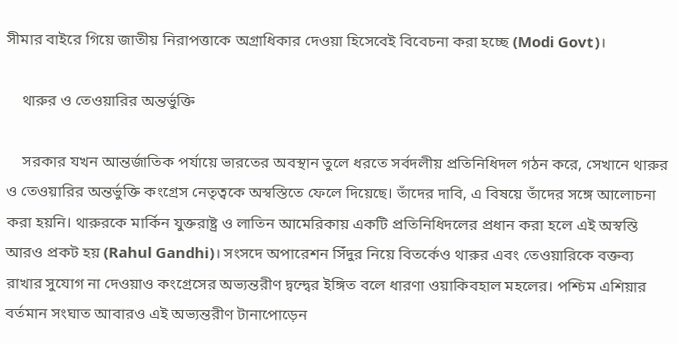সীমার বাইরে গিয়ে জাতীয় নিরাপত্তাকে অগ্রাধিকার দেওয়া হিসেবেই বিবেচনা করা হচ্ছে (Modi Govt)।

    থারুর ও তেওয়ারির অন্তর্ভুক্তি

    সরকার যখন আন্তর্জাতিক পর্যায়ে ভারতের অবস্থান তুলে ধরতে সর্বদলীয় প্রতিনিধিদল গঠন করে, সেখানে থারুর ও তেওয়ারির অন্তর্ভুক্তি কংগ্রেস নেতৃত্বকে অস্বস্তিতে ফেলে দিয়েছে। তাঁদের দাবি, এ বিষয়ে তাঁদের সঙ্গে আলোচনা করা হয়নি। থারুরকে মার্কিন যুক্তরাষ্ট্র ও লাতিন আমেরিকায় একটি প্রতিনিধিদলের প্রধান করা হলে এই অস্বস্তি আরও প্রকট হয় (Rahul Gandhi)। সংসদে অপারেশন সিঁদুর নিয়ে বিতর্কেও থারুর এবং তেওয়ারিকে বক্তব্য রাখার সুযোগ না দেওয়াও কংগ্রেসের অভ্যন্তরীণ দ্বন্দ্বের ইঙ্গিত বলে ধারণা ওয়াকিবহাল মহলের। পশ্চিম এশিয়ার বর্তমান সংঘাত আবারও এই অভ্যন্তরীণ টানাপোড়েন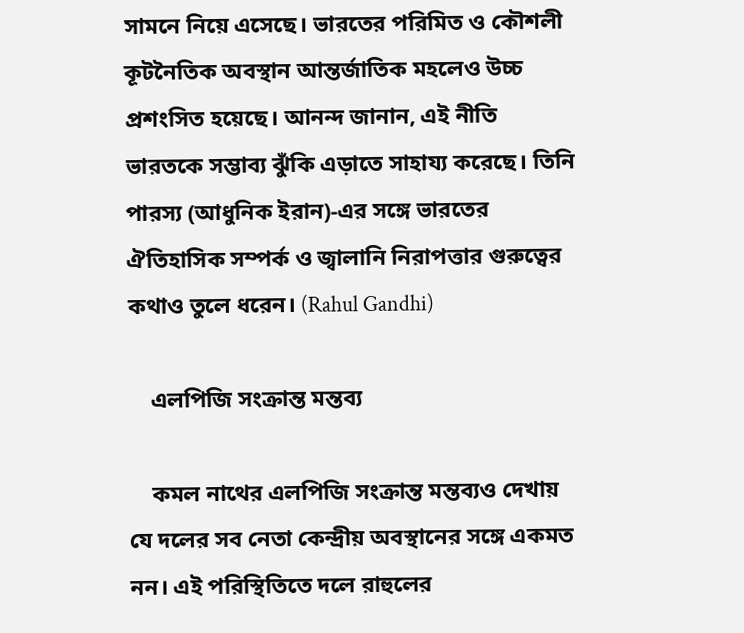সামনে নিয়ে এসেছে। ভারতের পরিমিত ও কৌশলী কূটনৈতিক অবস্থান আন্তর্জাতিক মহলেও উচ্চ প্রশংসিত হয়েছে। আনন্দ জানান, এই নীতি ভারতকে সম্ভাব্য ঝুঁকি এড়াতে সাহায্য করেছে। তিনি পারস্য (আধুনিক ইরান)-এর সঙ্গে ভারতের ঐতিহাসিক সম্পর্ক ও জ্বালানি নিরাপত্তার গুরুত্বের কথাও তুলে ধরেন। (Rahul Gandhi)

    এলপিজি সংক্রান্ত মন্তব্য

    কমল নাথের এলপিজি সংক্রান্ত মন্তব্যও দেখায় যে দলের সব নেতা কেন্দ্রীয় অবস্থানের সঙ্গে একমত নন। এই পরিস্থিতিতে দলে রাহুলের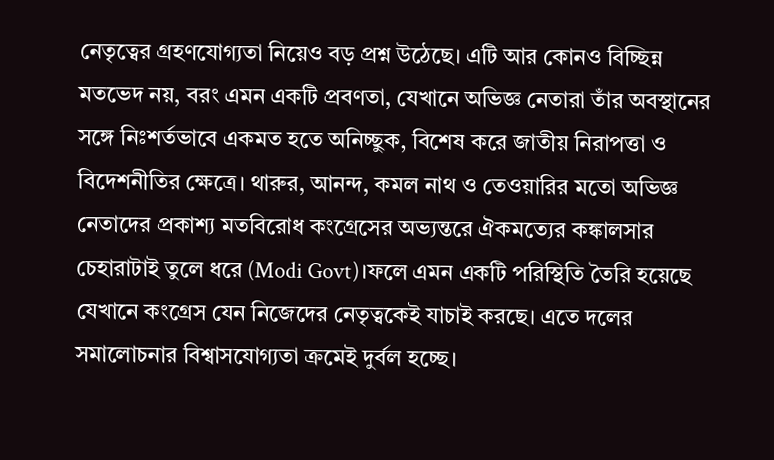নেতৃত্বের গ্রহণযোগ্যতা নিয়েও বড় প্রশ্ন উঠেছে। এটি আর কোনও বিচ্ছিন্ন মতভেদ নয়, বরং এমন একটি প্রবণতা, যেখানে অভিজ্ঞ নেতারা তাঁর অবস্থানের সঙ্গে নিঃশর্তভাবে একমত হতে অনিচ্ছুক, বিশেষ করে জাতীয় নিরাপত্তা ও বিদেশনীতির ক্ষেত্রে। থারুর, আনন্দ, কমল নাথ ও তেওয়ারির মতো অভিজ্ঞ নেতাদের প্রকাশ্য মতবিরোধ কংগ্রেসের অভ্যন্তরে ঐকমত্যের কঙ্কালসার চেহারাটাই তুলে ধরে (Modi Govt)।ফলে এমন একটি পরিস্থিতি তৈরি হয়েছে যেখানে কংগ্রেস যেন নিজেদের নেতৃত্বকেই যাচাই করছে। এতে দলের সমালোচনার বিশ্বাসযোগ্যতা ক্রমেই দুর্বল হচ্ছে।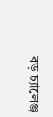বড় চ্যালেঞ্জ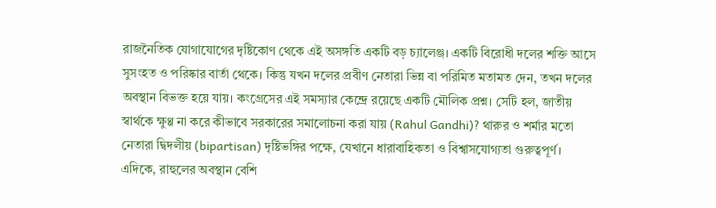রাজনৈতিক যোগাযোগের দৃষ্টিকোণ থেকে এই অসঙ্গতি একটি বড় চ্যালেঞ্জ। একটি বিরোধী দলের শক্তি আসে সুসংহত ও পরিষ্কার বার্তা থেকে। কিন্তু যখন দলের প্রবীণ নেতারা ভিন্ন বা পরিমিত মতামত দেন, তখন দলের অবস্থান বিভক্ত হয়ে যায়। কংগ্রেসের এই সমস্যার কেন্দ্রে রয়েছে একটি মৌলিক প্রশ্ন। সেটি হল, জাতীয় স্বার্থকে ক্ষুণ্ণ না করে কীভাবে সরকারের সমালোচনা করা যায় (Rahul Gandhi)? থারুর ও শর্মার মতো নেতারা দ্বিদলীয় (bipartisan) দৃষ্টিভঙ্গির পক্ষে, যেখানে ধারাবাহিকতা ও বিশ্বাসযোগ্যতা গুরুত্বপূর্ণ। এদিকে, রাহুলের অবস্থান বেশি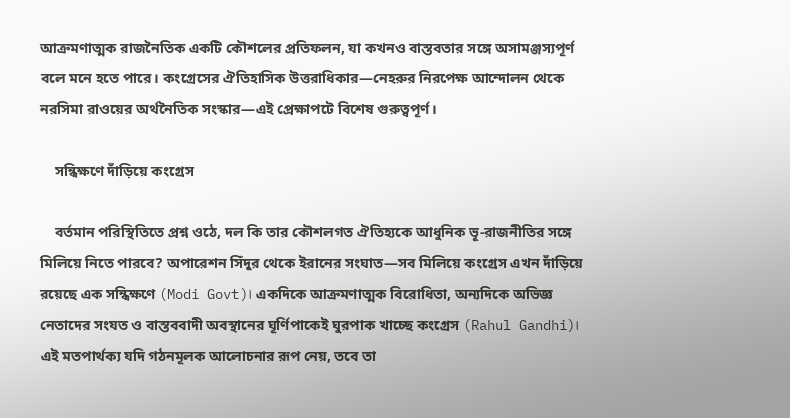আক্রমণাত্মক রাজনৈতিক একটি কৌশলের প্রতিফলন, যা কখনও বাস্তবতার সঙ্গে অসামঞ্জস্যপূর্ণ বলে মনে হতে পারে। কংগ্রেসের ঐতিহাসিক উত্তরাধিকার—নেহরুর নিরপেক্ষ আন্দোলন থেকে নরসিমা রাওয়ের অর্থনৈতিক সংস্কার—এই প্রেক্ষাপটে বিশেষ গুরুত্বপূর্ণ।

    সন্ধিক্ষণে দাঁড়িয়ে কংগ্রেস

    বর্তমান পরিস্থিতিতে প্রশ্ন ওঠে, দল কি তার কৌশলগত ঐতিহ্যকে আধুনিক ভূ-রাজনীতির সঙ্গে মিলিয়ে নিতে পারবে? অপারেশন সিঁদুর থেকে ইরানের সংঘাত—সব মিলিয়ে কংগ্রেস এখন দাঁড়িয়ে রয়েছে এক সন্ধিক্ষণে (Modi Govt)। একদিকে আক্রমণাত্মক বিরোধিতা, অন্যদিকে অভিজ্ঞ নেতাদের সংযত ও বাস্তববাদী অবস্থানের ঘূর্ণিপাকেই ঘুরপাক খাচ্ছে কংগ্রেস (Rahul Gandhi)। এই মতপার্থক্য যদি গঠনমূলক আলোচনার রূপ নেয়, তবে তা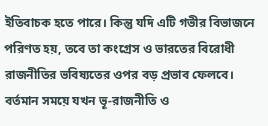ইতিবাচক হতে পারে। কিন্তু যদি এটি গভীর বিভাজনে পরিণত হয়, তবে তা কংগ্রেস ও ভারতের বিরোধী রাজনীতির ভবিষ্যতের ওপর বড় প্রভাব ফেলবে। বর্তমান সময়ে যখন ভূ-রাজনীতি ও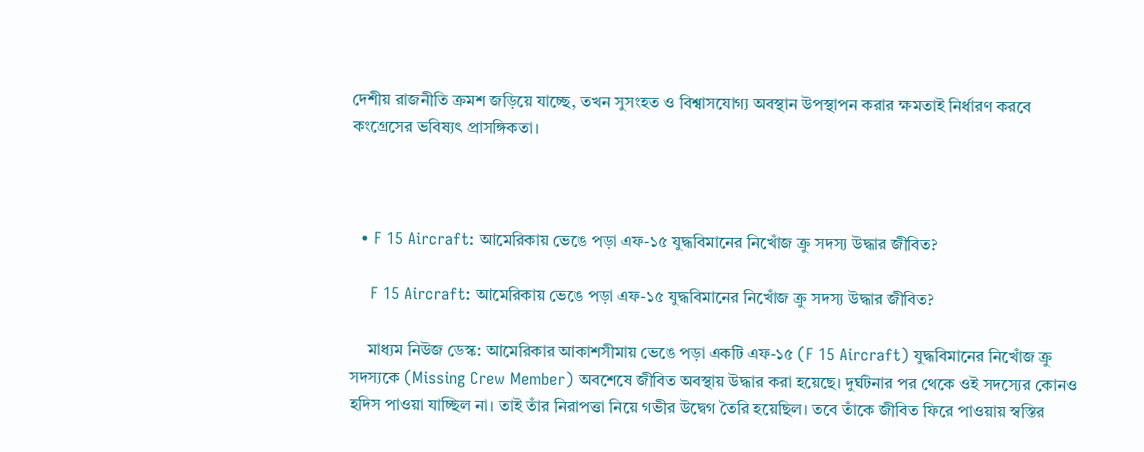দেশীয় রাজনীতি ক্রমশ জড়িয়ে যাচ্ছে, তখন সুসংহত ও বিশ্বাসযোগ্য অবস্থান উপস্থাপন করার ক্ষমতাই নির্ধারণ করবে কংগ্রেসের ভবিষ্যৎ প্রাসঙ্গিকতা।



  • F 15 Aircraft: আমেরিকায় ভেঙে পড়া এফ-১৫ যুদ্ধবিমানের নিখোঁজ ক্রু সদস্য উদ্ধার জীবিত?

    F 15 Aircraft: আমেরিকায় ভেঙে পড়া এফ-১৫ যুদ্ধবিমানের নিখোঁজ ক্রু সদস্য উদ্ধার জীবিত?

    মাধ্যম নিউজ ডেস্ক: আমেরিকার আকাশসীমায় ভেঙে পড়া একটি এফ-১৫ (F 15 Aircraft) যুদ্ধবিমানের নিখোঁজ ক্রু সদস্যকে (Missing Crew Member) অবশেষে জীবিত অবস্থায় উদ্ধার করা হয়েছে। দুর্ঘটনার পর থেকে ওই সদস্যের কোনও হদিস পাওয়া যাচ্ছিল না। তাই তাঁর নিরাপত্তা নিয়ে গভীর উদ্বেগ তৈরি হয়েছিল। তবে তাঁকে জীবিত ফিরে পাওয়ায় স্বস্তির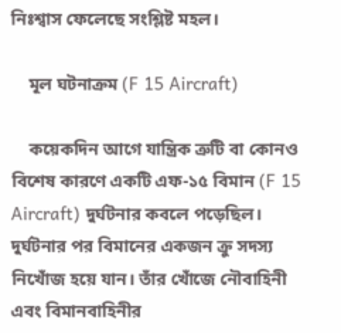নিঃশ্বাস ফেলেছে সংশ্লিষ্ট মহল।

    মূল ঘটনাক্রম (F 15 Aircraft)

    কয়েকদিন আগে যান্ত্রিক ত্রুটি বা কোনও বিশেষ কারণে একটি এফ-১৫ বিমান (F 15 Aircraft) দুর্ঘটনার কবলে পড়েছিল। দুর্ঘটনার পর বিমানের একজন ক্রু সদস্য নিখোঁজ হয়ে যান। তাঁর খোঁজে নৌবাহিনী এবং বিমানবাহিনীর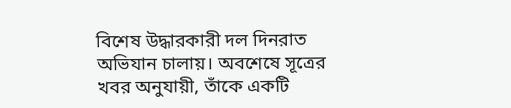বিশেষ উদ্ধারকারী দল দিনরাত অভিযান চালায়। অবশেষে সূত্রের খবর অনুযায়ী, তাঁকে একটি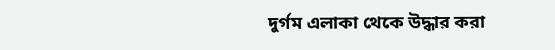দুর্গম এলাকা থেকে উদ্ধার করা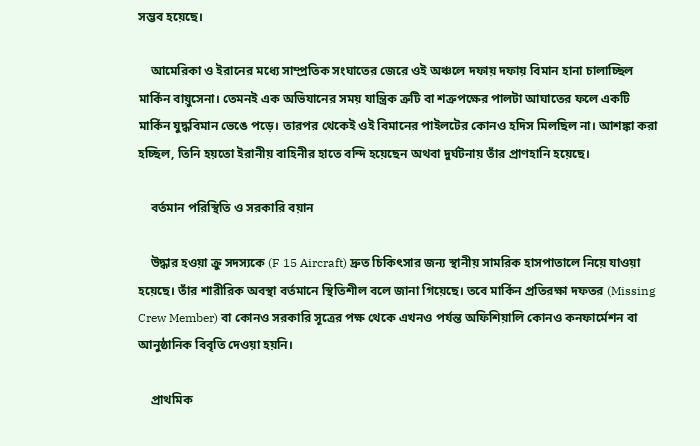সম্ভব হয়েছে।

    আমেরিকা ও ইরানের মধ্যে সাম্প্রতিক সংঘাতের জেরে ওই অঞ্চলে দফায় দফায় বিমান হানা চালাচ্ছিল মার্কিন বায়ুসেনা। তেমনই এক অভিযানের সময় যান্ত্রিক ত্রুটি বা শত্রুপক্ষের পালটা আঘাতের ফলে একটি মার্কিন যুদ্ধবিমান ভেঙে পড়ে। তারপর থেকেই ওই বিমানের পাইলটের কোনও হদিস মিলছিল না। আশঙ্কা করা হচ্ছিল, তিনি হয়তো ইরানীয় বাহিনীর হাতে বন্দি হয়েছেন অথবা দুর্ঘটনায় তাঁর প্রাণহানি হয়েছে।

    বর্তমান পরিস্থিতি ও সরকারি বয়ান

    উদ্ধার হওয়া ক্রু সদস্যকে (F 15 Aircraft) দ্রুত চিকিৎসার জন্য স্থানীয় সামরিক হাসপাতালে নিয়ে যাওয়া হয়েছে। তাঁর শারীরিক অবস্থা বর্তমানে স্থিতিশীল বলে জানা গিয়েছে। তবে মার্কিন প্রতিরক্ষা দফতর (Missing Crew Member) বা কোনও সরকারি সূত্রের পক্ষ থেকে এখনও পর্যন্ত অফিশিয়ালি কোনও কনফার্মেশন বা আনুষ্ঠানিক বিবৃতি দেওয়া হয়নি।

    প্রাথমিক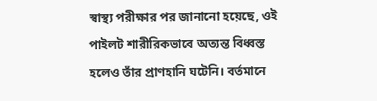স্বাস্থ্য পরীক্ষার পর জানানো হয়েছে, ওই পাইলট শারীরিকভাবে অত্যন্ত বিধ্বস্ত হলেও তাঁর প্রাণহানি ঘটেনি। বর্তমানে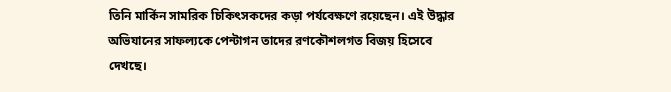তিনি মার্কিন সামরিক চিকিৎসকদের কড়া পর্যবেক্ষণে রয়েছেন। এই উদ্ধার অভিযানের সাফল্যকে পেন্টাগন তাদের রণকৌশলগত বিজয় হিসেবে দেখছে।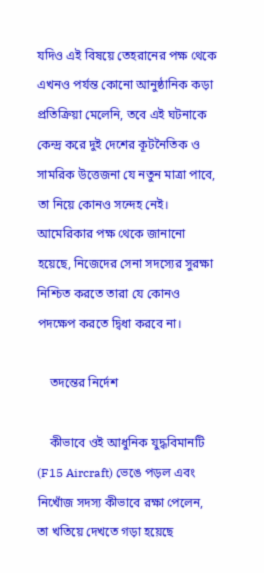যদিও এই বিষয়ে তেহরানের পক্ষ থেকে এখনও পর্যন্ত কোনো আনুষ্ঠানিক কড়া প্রতিক্রিয়া মেলেনি, তবে এই ঘটনাকে কেন্দ্র করে দুই দেশের কূটনৈতিক ও সামরিক উত্তেজনা যে নতুন মাত্রা পাবে, তা নিয়ে কোনও সন্দেহ নেই। আমেরিকার পক্ষ থেকে জানানো হয়েছে, নিজেদের সেনা সদস্যের সুরক্ষা নিশ্চিত করতে তারা যে কোনও পদক্ষেপ করতে দ্বিধা করবে না।

    তদন্তের নির্দেশ

    কীভাবে ওই আধুনিক যুদ্ধবিমানটি (F15 Aircraft) ভেঙে পড়ল এবং নিখোঁজ সদস্য কীভাবে রক্ষা পেলেন, তা খতিয়ে দেখতে গড়া হয়েছে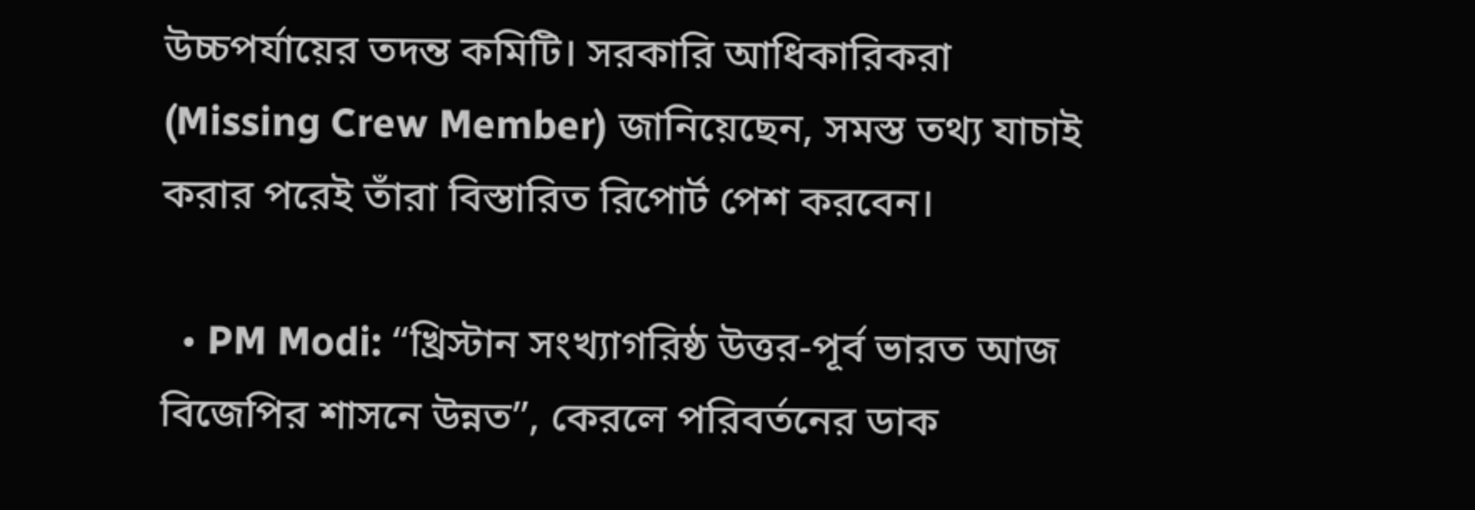উচ্চপর্যায়ের তদন্ত কমিটি। সরকারি আধিকারিকরা (Missing Crew Member) জানিয়েছেন, সমস্ত তথ্য যাচাই করার পরেই তাঁরা বিস্তারিত রিপোর্ট পেশ করবেন।

  • PM Modi: “খ্রিস্টান সংখ্যাগরিষ্ঠ উত্তর-পূর্ব ভারত আজ বিজেপির শাসনে উন্নত”, কেরলে পরিবর্তনের ডাক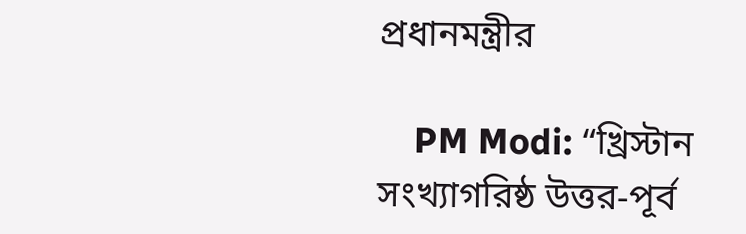প্রধানমন্ত্রীর

    PM Modi: “খ্রিস্টান সংখ্যাগরিষ্ঠ উত্তর-পূর্ব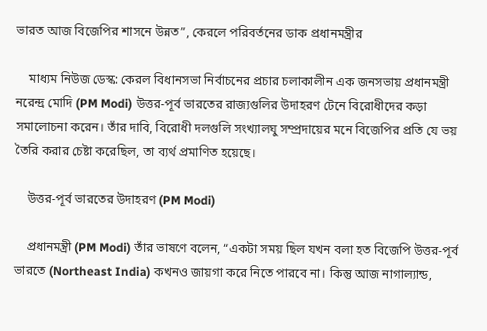ভারত আজ বিজেপির শাসনে উন্নত”, কেরলে পরিবর্তনের ডাক প্রধানমন্ত্রীর

    মাধ্যম নিউজ ডেস্ক: কেরল বিধানসভা নির্বাচনের প্রচার চলাকালীন এক জনসভায় প্রধানমন্ত্রী নরেন্দ্র মোদি (PM Modi) উত্তর-পূর্ব ভারতের রাজ্যগুলির উদাহরণ টেনে বিরোধীদের কড়া সমালোচনা করেন। তাঁর দাবি, বিরোধী দলগুলি সংখ্যালঘু সম্প্রদায়ের মনে বিজেপির প্রতি যে ভয় তৈরি করার চেষ্টা করেছিল, তা ব্যর্থ প্রমাণিত হয়েছে।

    উত্তর-পূর্ব ভারতের উদাহরণ (PM Modi)

    প্রধানমন্ত্রী (PM Modi) তাঁর ভাষণে বলেন, “একটা সময় ছিল যখন বলা হত বিজেপি উত্তর-পূর্ব ভারতে (Northeast India) কখনও জায়গা করে নিতে পারবে না। কিন্তু আজ নাগাল্যান্ড,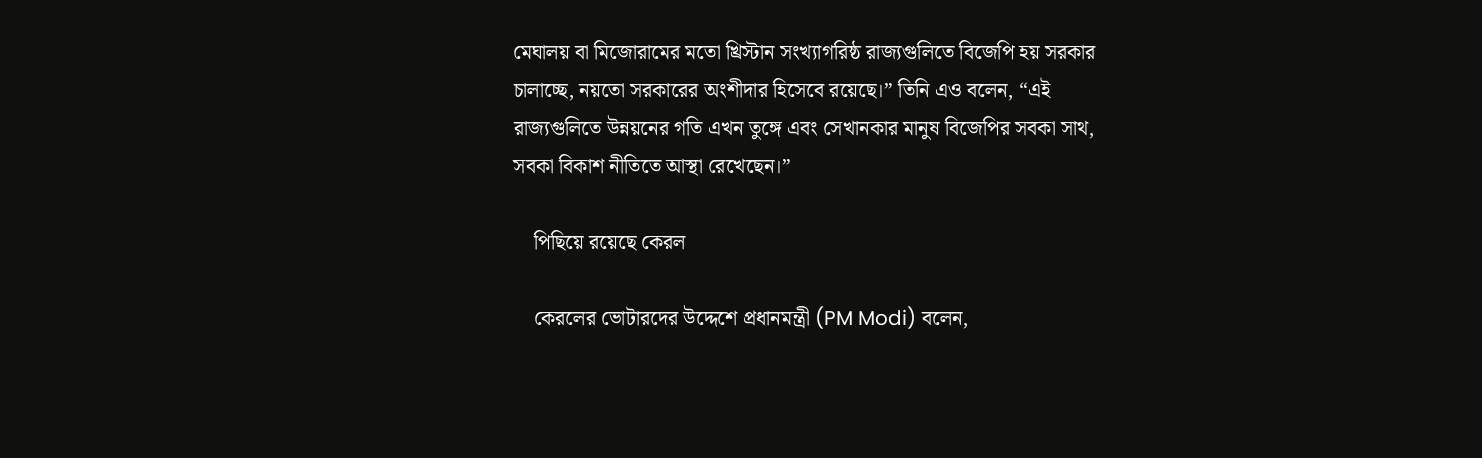মেঘালয় বা মিজোরামের মতো খ্রিস্টান সংখ্যাগরিষ্ঠ রাজ্যগুলিতে বিজেপি হয় সরকার চালাচ্ছে, নয়তো সরকারের অংশীদার হিসেবে রয়েছে।” তিনি এও বলেন, “এই রাজ্যগুলিতে উন্নয়নের গতি এখন তুঙ্গে এবং সেখানকার মানুষ বিজেপির সবকা সাথ, সবকা বিকাশ নীতিতে আস্থা রেখেছেন।”

    পিছিয়ে রয়েছে কেরল

    কেরলের ভোটারদের উদ্দেশে প্রধানমন্ত্রী (PM Modi) বলেন,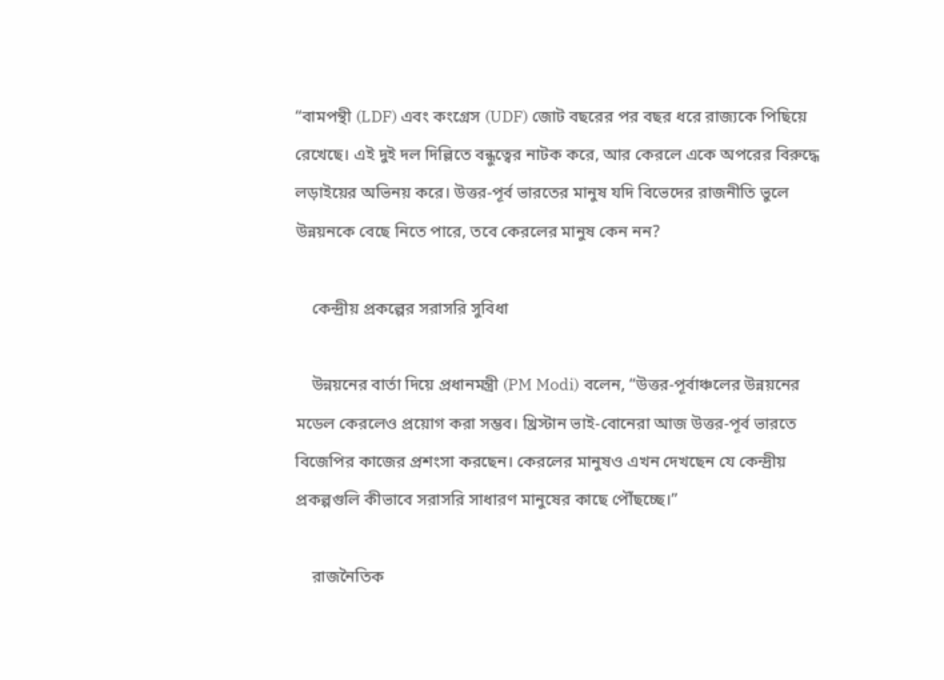“বামপন্থী (LDF) এবং কংগ্রেস (UDF) জোট বছরের পর বছর ধরে রাজ্যকে পিছিয়ে রেখেছে। এই দুই দল দিল্লিতে বন্ধুত্বের নাটক করে, আর কেরলে একে অপরের বিরুদ্ধে লড়াইয়ের অভিনয় করে। উত্তর-পূর্ব ভারতের মানুষ যদি বিভেদের রাজনীতি ভুলে উন্নয়নকে বেছে নিতে পারে, তবে কেরলের মানুষ কেন নন?

    কেন্দ্রীয় প্রকল্পের সরাসরি সুবিধা

    উন্নয়নের বার্তা দিয়ে প্রধানমন্ত্রী (PM Modi) বলেন, “উত্তর-পূর্বাঞ্চলের উন্নয়নের মডেল কেরলেও প্রয়োগ করা সম্ভব। খ্রিস্টান ভাই-বোনেরা আজ উত্তর-পূর্ব ভারতে বিজেপির কাজের প্রশংসা করছেন। কেরলের মানুষও এখন দেখছেন যে কেন্দ্রীয় প্রকল্পগুলি কীভাবে সরাসরি সাধারণ মানুষের কাছে পৌঁছচ্ছে।”

    রাজনৈতিক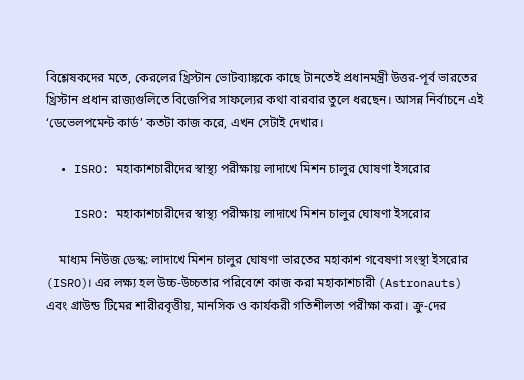বিশ্লেষকদের মতে, কেরলের খ্রিস্টান ভোটব্যাঙ্ককে কাছে টানতেই প্রধানমন্ত্রী উত্তর-পূর্ব ভারতের খ্রিস্টান প্রধান রাজ্যগুলিতে বিজেপির সাফল্যের কথা বারবার তুলে ধরছেন। আসন্ন নির্বাচনে এই ‘ডেভেলপমেন্ট কার্ড’ কতটা কাজ করে, এখন সেটাই দেখার।

  • ISRO: মহাকাশচারীদের স্বাস্থ্য পরীক্ষায় লাদাখে মিশন চালুর ঘোষণা ইসরোর

    ISRO: মহাকাশচারীদের স্বাস্থ্য পরীক্ষায় লাদাখে মিশন চালুর ঘোষণা ইসরোর

    মাধ্যম নিউজ ডেস্ক: লাদাখে মিশন চালুর ঘোষণা ভারতের মহাকাশ গবেষণা সংস্থা ইসরোর (ISRO)। এর লক্ষ্য হল উচ্চ-উচ্চতার পরিবেশে কাজ করা মহাকাশচারী (Astronauts) এবং গ্রাউন্ড টিমের শারীরবৃত্তীয়, মানসিক ও কার্যকরী গতিশীলতা পরীক্ষা করা। ক্রু-দের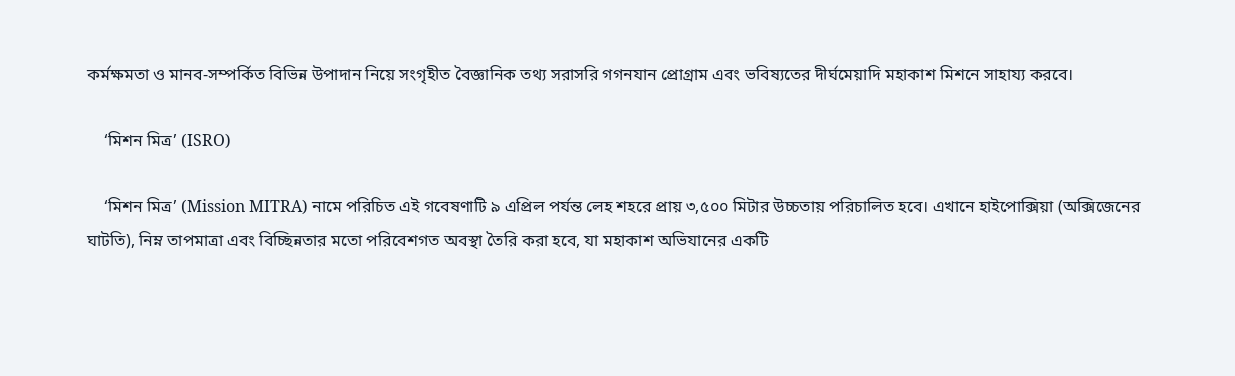কর্মক্ষমতা ও মানব-সম্পর্কিত বিভিন্ন উপাদান নিয়ে সংগৃহীত বৈজ্ঞানিক তথ্য সরাসরি গগনযান প্রোগ্রাম এবং ভবিষ্যতের দীর্ঘমেয়াদি মহাকাশ মিশনে সাহায্য করবে।

    ‘মিশন মিত্র’ (ISRO)

    ‘মিশন মিত্র’ (Mission MITRA) নামে পরিচিত এই গবেষণাটি ৯ এপ্রিল পর্যন্ত লেহ শহরে প্রায় ৩,৫০০ মিটার উচ্চতায় পরিচালিত হবে। এখানে হাইপোক্সিয়া (অক্সিজেনের ঘাটতি), নিম্ন তাপমাত্রা এবং বিচ্ছিন্নতার মতো পরিবেশগত অবস্থা তৈরি করা হবে, যা মহাকাশ অভিযানের একটি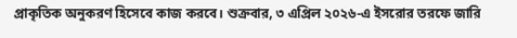প্রাকৃতিক অনুকরণ হিসেবে কাজ করবে। শুক্রবার, ৩ এপ্রিল ২০২৬-এ ইসরোর তরফে জারি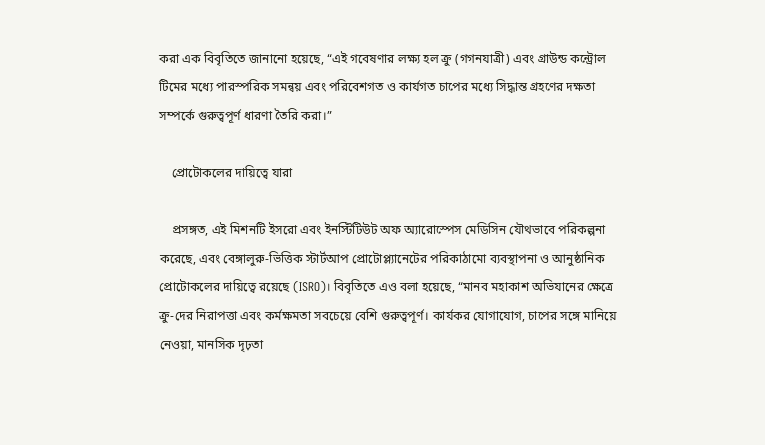করা এক বিবৃতিতে জানানো হয়েছে, “এই গবেষণার লক্ষ্য হল ক্রু (গগনযাত্রী) এবং গ্রাউন্ড কন্ট্রোল টিমের মধ্যে পারস্পরিক সমন্বয় এবং পরিবেশগত ও কার্যগত চাপের মধ্যে সিদ্ধান্ত গ্রহণের দক্ষতা সম্পর্কে গুরুত্বপূর্ণ ধারণা তৈরি করা।”

    প্রোটোকলের দায়িত্বে যারা

    প্রসঙ্গত, এই মিশনটি ইসরো এবং ইনস্টিটিউট অফ অ্যারোস্পেস মেডিসিন যৌথভাবে পরিকল্পনা করেছে, এবং বেঙ্গালুরু-ভিত্তিক স্টার্টআপ প্রোটোপ্ল্যানেটের পরিকাঠামো ব্যবস্থাপনা ও আনুষ্ঠানিক প্রোটোকলের দায়িত্বে রয়েছে (ISRO)। বিবৃতিতে এও বলা হয়েছে, “মানব মহাকাশ অভিযানের ক্ষেত্রে ক্রু-দের নিরাপত্তা এবং কর্মক্ষমতা সবচেয়ে বেশি গুরুত্বপূর্ণ। কার্যকর যোগাযোগ, চাপের সঙ্গে মানিয়ে নেওয়া, মানসিক দৃঢ়তা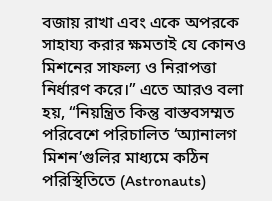বজায় রাখা এবং একে অপরকে সাহায্য করার ক্ষমতাই যে কোনও মিশনের সাফল্য ও নিরাপত্তা নির্ধারণ করে।” এতে আরও বলা হয়, “নিয়ন্ত্রিত কিন্তু বাস্তবসম্মত পরিবেশে পরিচালিত ‘অ্যানালগ মিশন’গুলির মাধ্যমে কঠিন পরিস্থিতিতে (Astronauts)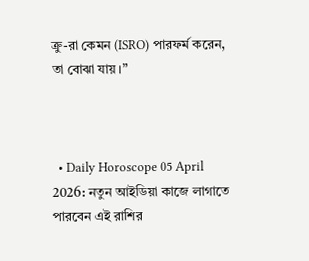ক্রু-রা কেমন (ISRO) পারফর্ম করেন, তা বোঝা যায়।”



  • Daily Horoscope 05 April 2026: নতুন আইডিয়া কাজে লাগাতে পারবেন এই রাশির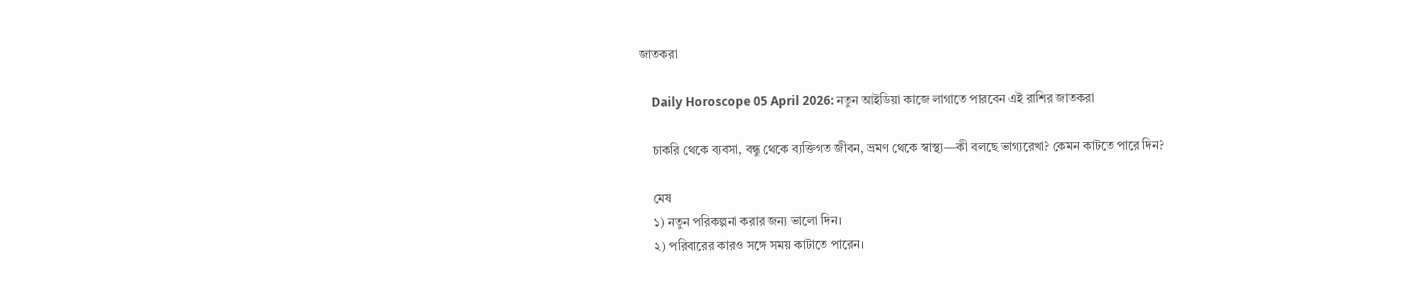জাতকরা

    Daily Horoscope 05 April 2026: নতুন আইডিয়া কাজে লাগাতে পারবেন এই রাশির জাতকরা

    চাকরি থেকে ব্যবসা, বন্ধু থেকে ব্যক্তিগত জীবন, ভ্রমণ থেকে স্বাস্থ্য—কী বলছে ভাগ্যরেখা? কেমন কাটতে পারে দিন?

    মেষ
    ১) নতুন পরিকল্পনা করার জন্য ভালো দিন।
    ২) পরিবারের কারও সঙ্গে সময় কাটাতে পারেন।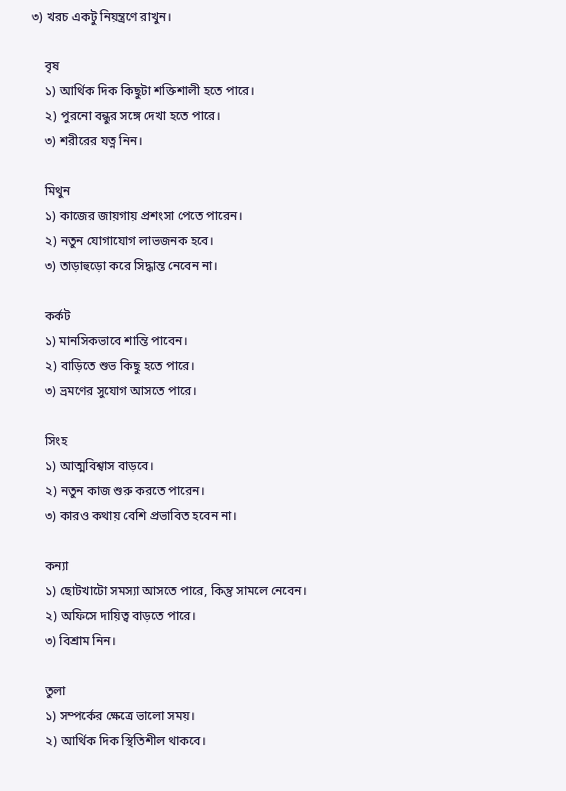৩) খরচ একটু নিয়ন্ত্রণে রাখুন।

    বৃষ
    ১) আর্থিক দিক কিছুটা শক্তিশালী হতে পারে।
    ২) পুরনো বন্ধুর সঙ্গে দেখা হতে পারে।
    ৩) শরীরের যত্ন নিন।

    মিথুন
    ১) কাজের জায়গায় প্রশংসা পেতে পারেন।
    ২) নতুন যোগাযোগ লাভজনক হবে।
    ৩) তাড়াহুড়ো করে সিদ্ধান্ত নেবেন না।

    কর্কট
    ১) মানসিকভাবে শান্তি পাবেন।
    ২) বাড়িতে শুভ কিছু হতে পারে।
    ৩) ভ্রমণের সুযোগ আসতে পারে।

    সিংহ
    ১) আত্মবিশ্বাস বাড়বে।
    ২) নতুন কাজ শুরু করতে পারেন।
    ৩) কারও কথায় বেশি প্রভাবিত হবেন না।

    কন্যা
    ১) ছোটখাটো সমস্যা আসতে পারে, কিন্তু সামলে নেবেন।
    ২) অফিসে দায়িত্ব বাড়তে পারে।
    ৩) বিশ্রাম নিন।

    তুলা
    ১) সম্পর্কের ক্ষেত্রে ভালো সময়।
    ২) আর্থিক দিক স্থিতিশীল থাকবে।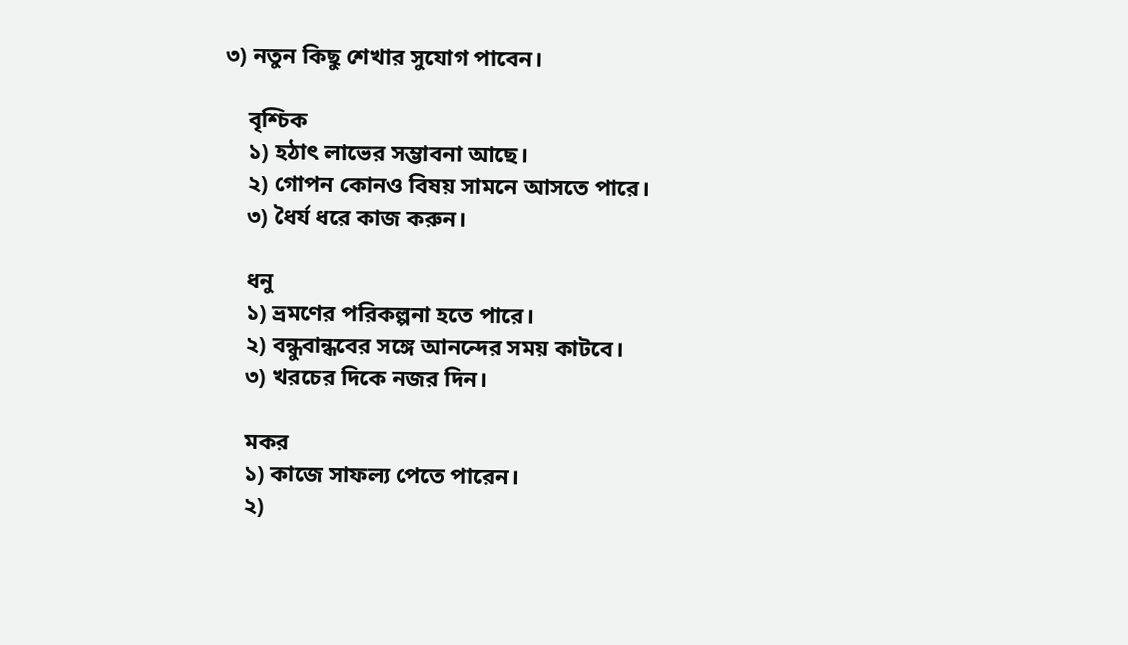৩) নতুন কিছু শেখার সুযোগ পাবেন।

    বৃশ্চিক
    ১) হঠাৎ লাভের সম্ভাবনা আছে।
    ২) গোপন কোনও বিষয় সামনে আসতে পারে।
    ৩) ধৈর্য ধরে কাজ করুন।

    ধনু
    ১) ভ্রমণের পরিকল্পনা হতে পারে।
    ২) বন্ধুবান্ধবের সঙ্গে আনন্দের সময় কাটবে।
    ৩) খরচের দিকে নজর দিন।

    মকর
    ১) কাজে সাফল্য পেতে পারেন।
    ২)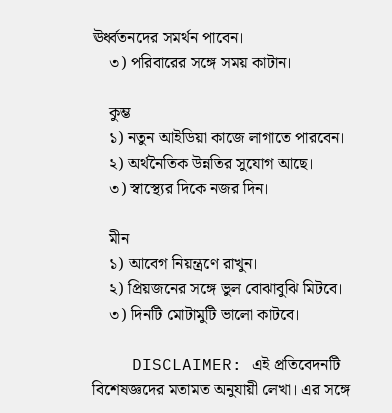ঊর্ধ্বতনদের সমর্থন পাবেন।
    ৩) পরিবারের সঙ্গে সময় কাটান।

    কুম্ভ
    ১) নতুন আইডিয়া কাজে লাগাতে পারবেন।
    ২) অর্থনৈতিক উন্নতির সুযোগ আছে।
    ৩) স্বাস্থ্যের দিকে নজর দিন।

    মীন
    ১) আবেগ নিয়ন্ত্রণে রাখুন।
    ২) প্রিয়জনের সঙ্গে ভুল বোঝাবুঝি মিটবে।
    ৩) দিনটি মোটামুটি ভালো কাটবে।

    DISCLAIMER: এই প্রতিবেদনটি বিশেষজ্ঞদের মতামত অনুযায়ী লেখা। এর সঙ্গে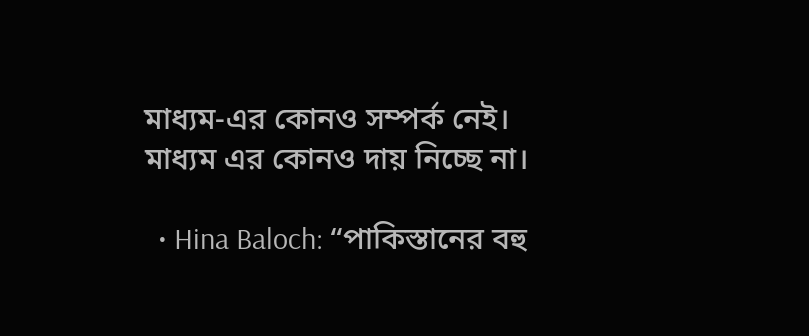মাধ্যম-এর কোনও সম্পর্ক নেই। মাধ্যম এর কোনও দায় নিচ্ছে না।

  • Hina Baloch: “পাকিস্তানের বহু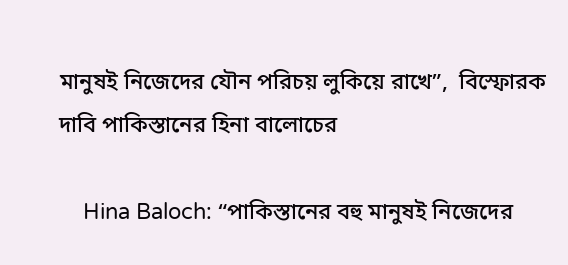মানুষই নিজেদের যৌন পরিচয় লুকিয়ে রাখে”,  বিস্ফোরক দাবি পাকিস্তানের হিনা বালোচের

    Hina Baloch: “পাকিস্তানের বহু মানুষই নিজেদের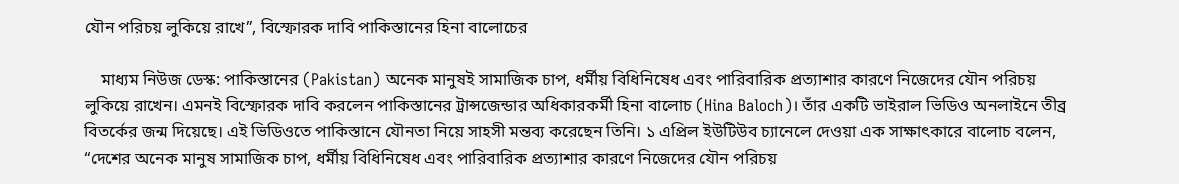যৌন পরিচয় লুকিয়ে রাখে”, বিস্ফোরক দাবি পাকিস্তানের হিনা বালোচের

    মাধ্যম নিউজ ডেস্ক: পাকিস্তানের (Pakistan) অনেক মানুষই সামাজিক চাপ, ধর্মীয় বিধিনিষেধ এবং পারিবারিক প্রত্যাশার কারণে নিজেদের যৌন পরিচয় লুকিয়ে রাখেন। এমনই বিস্ফোরক দাবি করলেন পাকিস্তানের ট্রান্সজেন্ডার অধিকারকর্মী হিনা বালোচ (Hina Baloch)। তাঁর একটি ভাইরাল ভিডিও অনলাইনে তীব্র বিতর্কের জন্ম দিয়েছে। এই ভিডিওতে পাকিস্তানে যৌনতা নিয়ে সাহসী মন্তব্য করেছেন তিনি। ১ এপ্রিল ইউটিউব চ্যানেলে দেওয়া এক সাক্ষাৎকারে বালোচ বলেন, “দেশের অনেক মানুষ সামাজিক চাপ, ধর্মীয় বিধিনিষেধ এবং পারিবারিক প্রত্যাশার কারণে নিজেদের যৌন পরিচয়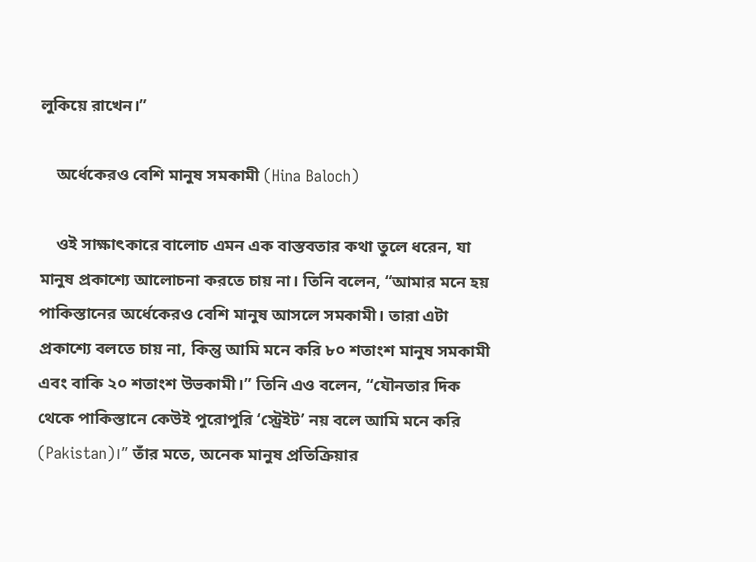লুকিয়ে রাখেন।”

    অর্ধেকেরও বেশি মানুষ সমকামী (Hina Baloch)

    ওই সাক্ষাৎকারে বালোচ এমন এক বাস্তবতার কথা তুলে ধরেন, যা মানুষ প্রকাশ্যে আলোচনা করতে চায় না। তিনি বলেন, “আমার মনে হয় পাকিস্তানের অর্ধেকেরও বেশি মানুষ আসলে সমকামী। তারা এটা প্রকাশ্যে বলতে চায় না, কিন্তু আমি মনে করি ৮০ শতাংশ মানুষ সমকামী এবং বাকি ২০ শতাংশ উভকামী।” তিনি এও বলেন, “যৌনতার দিক থেকে পাকিস্তানে কেউই পুরোপুরি ‘স্ট্রেইট’ নয় বলে আমি মনে করি (Pakistan)।” তাঁর মতে, অনেক মানুষ প্রতিক্রিয়ার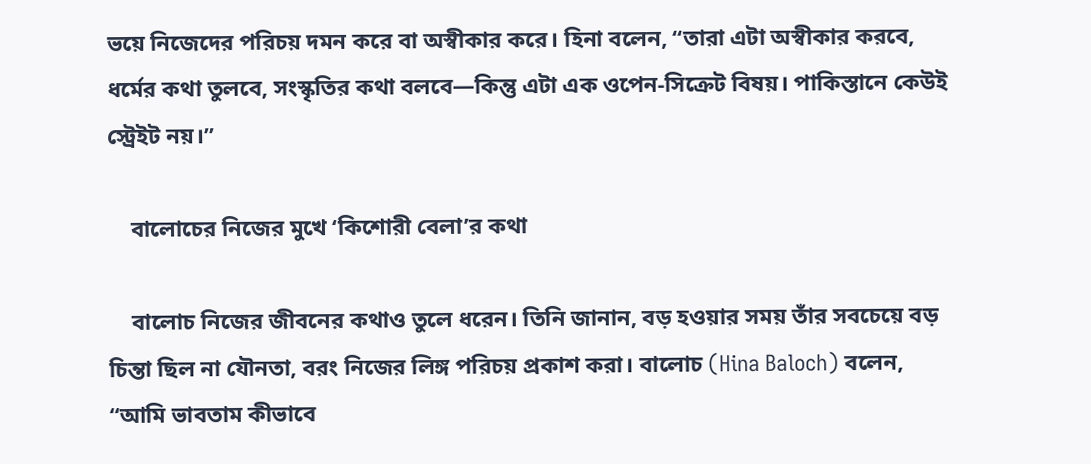ভয়ে নিজেদের পরিচয় দমন করে বা অস্বীকার করে। হিনা বলেন, “তারা এটা অস্বীকার করবে, ধর্মের কথা তুলবে, সংস্কৃতির কথা বলবে—কিন্তু এটা এক ওপেন-সিক্রেট বিষয়। পাকিস্তানে কেউই স্ট্রেইট নয়।”

    বালোচের নিজের মুখে ‘কিশোরী বেলা’র কথা

    বালোচ নিজের জীবনের কথাও তুলে ধরেন। তিনি জানান, বড় হওয়ার সময় তাঁর সবচেয়ে বড় চিন্তা ছিল না যৌনতা, বরং নিজের লিঙ্গ পরিচয় প্রকাশ করা। বালোচ (Hina Baloch) বলেন, “আমি ভাবতাম কীভাবে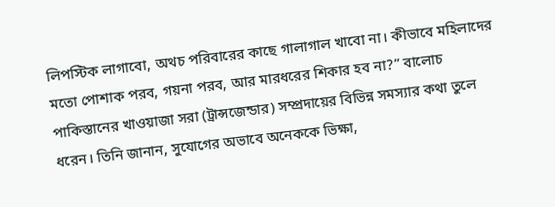লিপস্টিক লাগাবো, অথচ পরিবারের কাছে গালাগাল খাবো না। কীভাবে মহিলাদের মতো পোশাক পরব, গয়না পরব, আর মারধরের শিকার হব না?” বালোচ পাকিস্তানের খাওয়াজা সরা (ট্রান্সজেন্ডার) সম্প্রদায়ের বিভিন্ন সমস্যার কথা তুলে ধরেন। তিনি জানান, সুযোগের অভাবে অনেককে ভিক্ষা,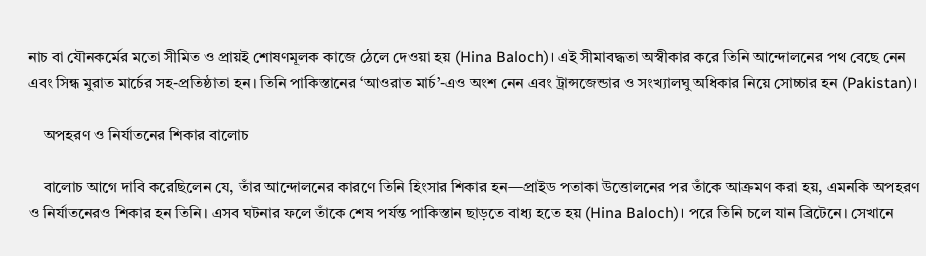নাচ বা যৌনকর্মের মতো সীমিত ও প্রায়ই শোষণমূলক কাজে ঠেলে দেওয়া হয় (Hina Baloch)। এই সীমাবদ্ধতা অস্বীকার করে তিনি আন্দোলনের পথ বেছে নেন এবং সিন্ধ মুরাত মার্চের সহ-প্রতিষ্ঠাতা হন। তিনি পাকিস্তানের ‘আওরাত মার্চ’-এও অংশ নেন এবং ট্রান্সজেন্ডার ও সংখ্যালঘু অধিকার নিয়ে সোচ্চার হন (Pakistan)।

    অপহরণ ও নির্যাতনের শিকার বালোচ

    বালোচ আগে দাবি করেছিলেন যে, তাঁর আন্দোলনের কারণে তিনি হিংসার শিকার হন—প্রাইড পতাকা উত্তোলনের পর তাঁকে আক্রমণ করা হয়, এমনকি অপহরণ ও নির্যাতনেরও শিকার হন তিনি। এসব ঘটনার ফলে তাঁকে শেষ পর্যন্ত পাকিস্তান ছাড়তে বাধ্য হতে হয় (Hina Baloch)। পরে তিনি চলে যান ব্রিটেনে। সেখানে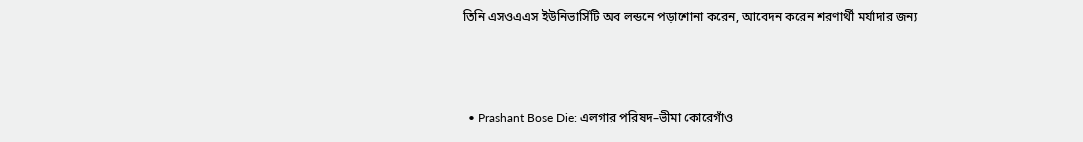তিনি এসওএএস ইউনিভার্সিটি অব লন্ডনে পড়াশোনা করেন, আবেদন করেন শরণার্থী মর্যাদার জন্য



  • Prashant Bose Die: এলগার পরিষদ–ভীমা কোরেগাঁও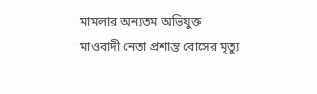মামলার অন্যতম অভিযুক্ত মাওবাদী নেতা প্রশান্ত বোসের মৃত্যু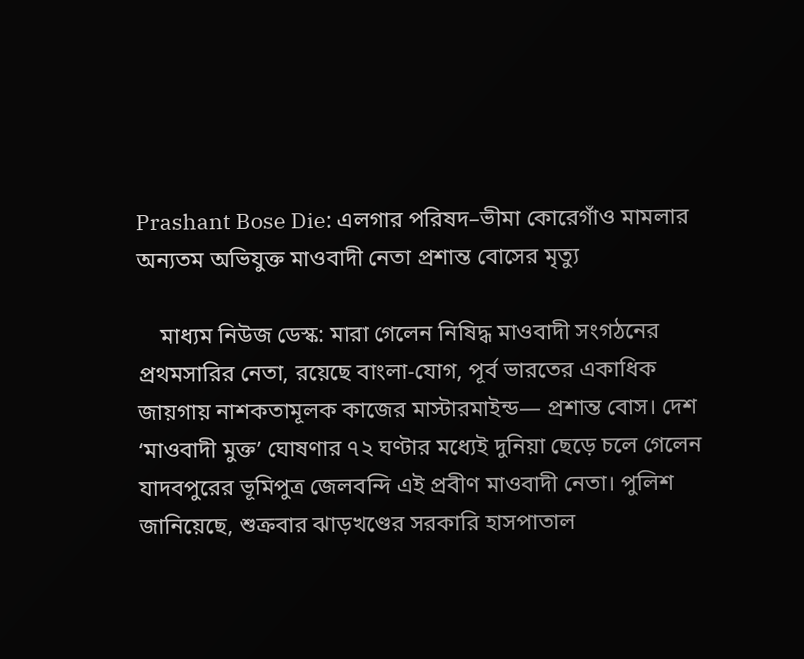Prashant Bose Die: এলগার পরিষদ–ভীমা কোরেগাঁও মামলার অন্যতম অভিযুক্ত মাওবাদী নেতা প্রশান্ত বোসের মৃত্যু

    মাধ্যম নিউজ ডেস্ক: মারা গেলেন নিষিদ্ধ মাওবাদী সংগঠনের প্রথমসারির নেতা, রয়েছে বাংলা-যোগ, পূর্ব ভারতের একাধিক জায়গায় নাশকতামূলক কাজের মাস্টারমাইন্ড— প্রশান্ত বোস। দেশ ‘মাওবাদী মুক্ত’ ঘোষণার ৭২ ঘণ্টার মধ্যেই দুনিয়া ছেড়ে চলে গেলেন যাদবপুরের ভূমিপুত্র জেলবন্দি এই প্রবীণ মাওবাদী নেতা। পুলিশ জানিয়েছে, শুক্রবার ঝাড়খণ্ডের সরকারি হাসপাতাল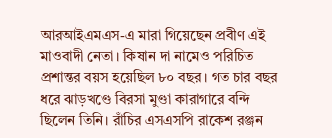আরআইএমএস-এ মারা গিয়েছেন প্রবীণ এই মাওবাদী নেতা। কিষান দা নামেও পরিচিত প্রশান্তর বয়স হয়েছিল ৮০ বছর। গত চার বছর ধরে ঝাড়খণ্ডে বিরসা মুণ্ডা কারাগারে বন্দি ছিলেন তিনি। রাঁচির এসএসপি রাকেশ রঞ্জন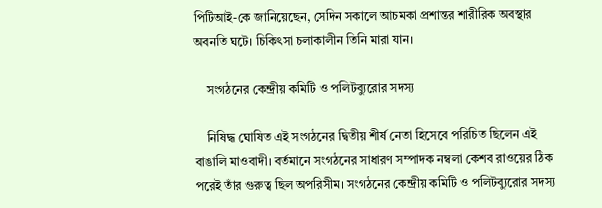পিটিআই-কে জানিয়েছেন, সেদিন সকালে আচমকা প্রশান্তর শারীরিক অবস্থার অবনতি ঘটে। চিকিৎসা চলাকালীন তিনি মারা যান।

    সংগঠনের কেন্দ্রীয় কমিটি ও পলিটব্যুরোর সদস্য

    নিষিদ্ধ ঘোষিত এই সংগঠনের দ্বিতীয় শীর্ষ নেতা হিসেবে পরিচিত ছিলেন এই বাঙালি মাওবাদী। বর্তমানে সংগঠনের সাধারণ সম্পাদক নম্বলা কেশব রাওয়ের ঠিক পরেই তাঁর গুরুত্ব ছিল অপরিসীম। সংগঠনের কেন্দ্রীয় কমিটি ও পলিটব্যুরোর সদস্য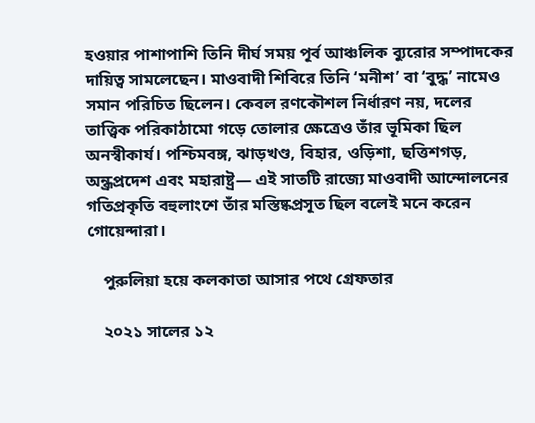হওয়ার পাশাপাশি তিনি দীর্ঘ সময় পূর্ব আঞ্চলিক ব্যুরোর সম্পাদকের দায়িত্ব সামলেছেন। মাওবাদী শিবিরে তিনি ‘মনীশ’ বা ‘বুদ্ধ’ নামেও সমান পরিচিত ছিলেন। কেবল রণকৌশল নির্ধারণ নয়, দলের তাত্ত্বিক পরিকাঠামো গড়ে তোলার ক্ষেত্রেও তাঁর ভূমিকা ছিল অনস্বীকার্য। পশ্চিমবঙ্গ, ঝাড়খণ্ড, বিহার, ওড়িশা, ছত্তিশগড়, অন্ধ্রপ্রদেশ এবং মহারাষ্ট্র— এই সাতটি রাজ্যে মাওবাদী আন্দোলনের গতিপ্রকৃতি বহুলাংশে তাঁর মস্তিষ্কপ্রসূত ছিল বলেই মনে করেন গোয়েন্দারা।

    পুরুলিয়া হয়ে কলকাতা আসার পথে গ্রেফতার

    ২০২১ সালের ১২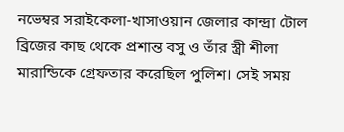নভেম্বর সরাইকেলা-খাসাওয়ান জেলার কান্দ্রা টোল ব্রিজের কাছ থেকে প্রশান্ত বসু ও তাঁর স্ত্রী শীলা মারান্ডিকে গ্রেফতার করেছিল পুলিশ। সেই সময়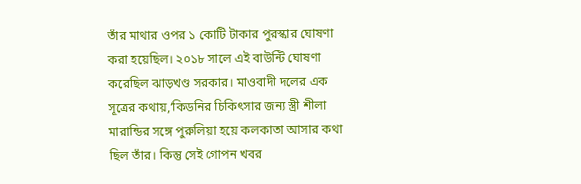তাঁর মাথার ওপর ১ কোটি টাকার পুরস্কার ঘোষণা করা হয়েছিল। ২০১৮ সালে এই বাউন্টি ঘোষণা করেছিল ঝাড়খণ্ড সরকার। মাওবাদী দলের এক সূত্রের কথায়,‘কিডনির চিকিৎসার জন্য স্ত্রী শীলা মারান্ডির সঙ্গে পুরুলিয়া হয়ে কলকাতা আসার কথা ছিল তাঁর। কিন্তু সেই গোপন খবর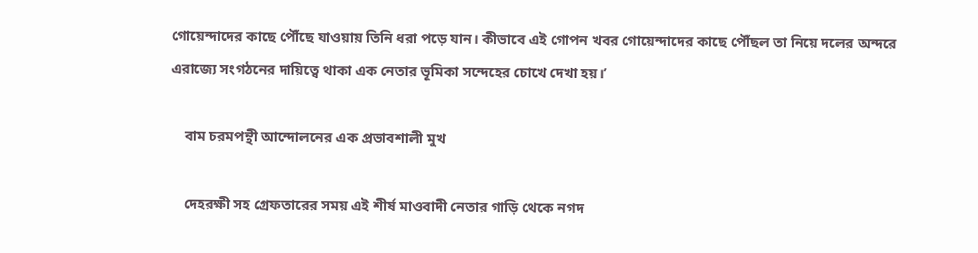গোয়েন্দাদের কাছে পৌঁছে যাওয়ায় তিনি ধরা পড়ে যান। কীভাবে এই গোপন খবর গোয়েন্দাদের কাছে পৌঁছল তা নিয়ে দলের অন্দরে এরাজ্যে সংগঠনের দায়িত্বে থাকা এক নেতার ভূমিকা সন্দেহের চোখে দেখা হয়।’

    বাম চরমপন্থী আন্দোলনের এক প্রভাবশালী মুখ

    দেহরক্ষী সহ গ্রেফতারের সময় এই শীর্ষ মাওবাদী নেতার গাড়ি থেকে নগদ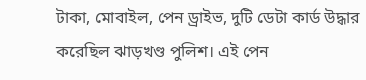টাকা, মোবাইল, পেন ড্রাইভ, দুটি ডেটা কার্ড উদ্ধার করেছিল ঝাড়খণ্ড পুলিশ। এই পেন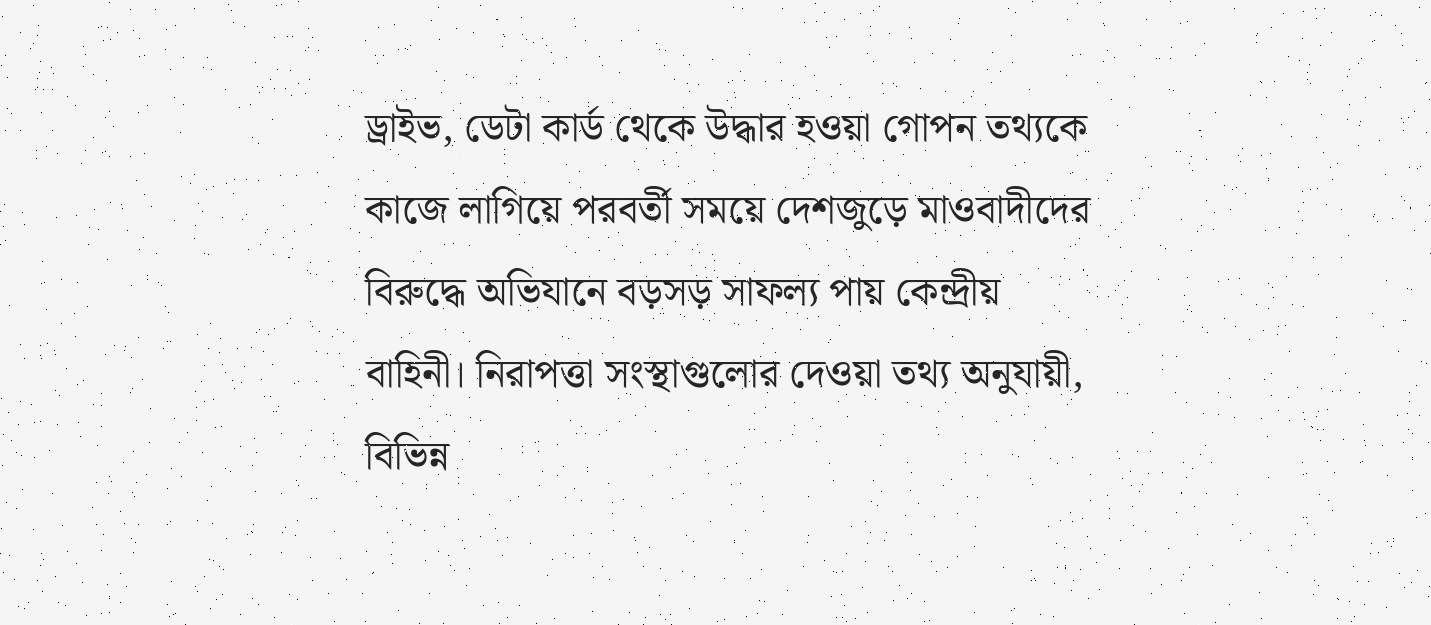ড্রাইভ, ডেটা কার্ড থেকে উদ্ধার হওয়া গোপন তথ্যকে কাজে লাগিয়ে পরবর্তী সময়ে দেশজুড়ে মাওবাদীদের বিরুদ্ধে অভিযানে বড়সড় সাফল্য পায় কেন্দ্রীয় বাহিনী। নিরাপত্তা সংস্থাগুলোর দেওয়া তথ্য অনুযায়ী, বিভিন্ন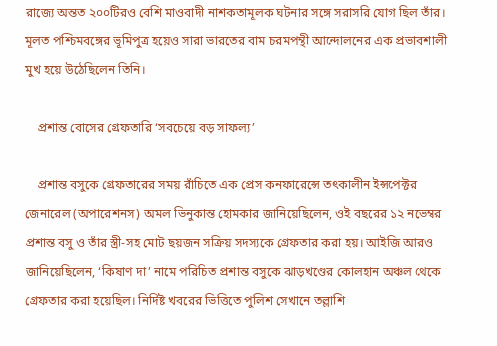রাজ্যে অন্তত ২০০টিরও বেশি মাওবাদী নাশকতামূলক ঘটনার সঙ্গে সরাসরি যোগ ছিল তাঁর। মূলত পশ্চিমবঙ্গের ভূমিপুত্র হয়েও সারা ভারতের বাম চরমপন্থী আন্দোলনের এক প্রভাবশালী মুখ হয়ে উঠেছিলেন তিনি।

    প্রশান্ত বোসের গ্রেফতারি ‘সবচেয়ে বড় সাফল্য’

    প্রশান্ত বসুকে গ্রেফতারের সময় রাঁচিতে এক প্রেস কনফারেন্সে তৎকালীন ইন্সপেক্টর জেনারেল (অপারেশনস) অমল ভিনুকান্ত হোমকার জানিয়েছিলেন, ওই বছরের ১২ নভেম্বর প্রশান্ত বসু ও তাঁর স্ত্রী-সহ মোট ছয়জন সক্রিয় সদস্যকে গ্রেফতার করা হয়। আইজি আরও জানিয়েছিলেন, ‘কিষাণ দা’ নামে পরিচিত প্রশান্ত বসুকে ঝাড়খণ্ডের কোলহান অঞ্চল থেকে গ্রেফতার করা হয়েছিল। নির্দিষ্ট খবরের ভিত্তিতে পুলিশ সেখানে তল্লাশি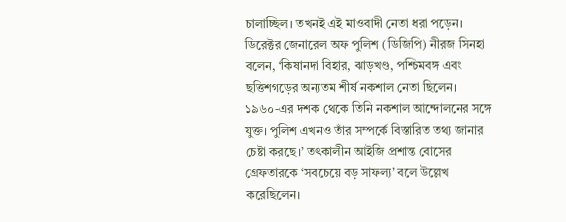চালাচ্ছিল। তখনই এই মাওবাদী নেতা ধরা পড়েন। ডিরেক্টর জেনারেল অফ পুলিশ (ডিজিপি) নীরজ সিনহা বলেন, ‘কিষানদা বিহার, ঝাড়খণ্ড, পশ্চিমবঙ্গ এবং ছত্তিশগড়ের অন্যতম শীর্ষ নকশাল নেতা ছিলেন। ১৯৬০-এর দশক থেকে তিনি নকশাল আন্দোলনের সঙ্গে যুক্ত। পুলিশ এখনও তাঁর সম্পর্কে বিস্তারিত তথ্য জানার চেষ্টা করছে।’ তৎকালীন আইজি প্রশান্ত বোসের গ্রেফতারকে ‘সবচেয়ে বড় সাফল্য’ বলে উল্লেখ করেছিলেন।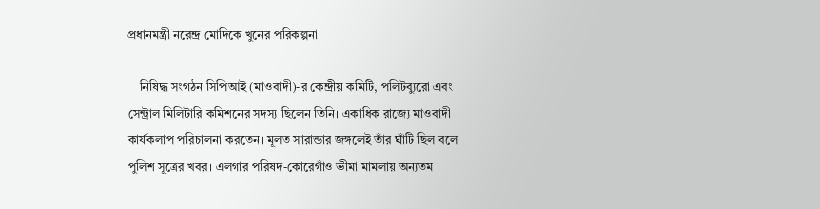প্রধানমন্ত্রী নরেন্দ্র মোদিকে খুনের পরিকল্পনা

    নিষিদ্ধ সংগঠন সিপিআই (মাওবাদী)-র কেন্দ্রীয় কমিটি, পলিটব্যুরো এবং সেন্ট্রাল মিলিটারি কমিশনের সদস্য ছিলেন তিনি। একাধিক রাজ্যে মাওবাদী কার্যকলাপ পরিচালনা করতেন। মূলত সারান্ডার জঙ্গলেই তাঁর ঘাঁটি ছিল বলে পুলিশ সূত্রের খবর। এলগার পরিষদ-কোরেগাঁও ভীমা মামলায় অন্যতম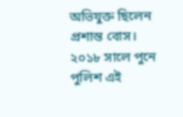অভিযুক্ত ছিলেন প্রশান্ত বোস। ২০১৮ সালে পুনে পুলিশ এই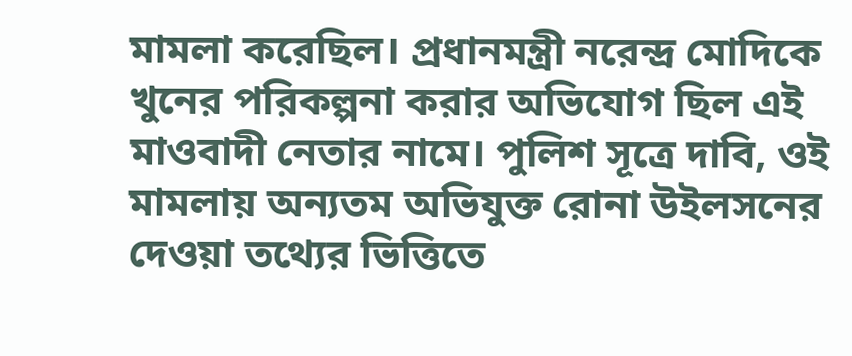মামলা করেছিল। প্রধানমন্ত্রী নরেন্দ্র মোদিকে খুনের পরিকল্পনা করার অভিযোগ ছিল এই মাওবাদী নেতার নামে। পুলিশ সূত্রে দাবি, ওই মামলায় অন্যতম অভিযুক্ত রোনা উইলসনের দেওয়া তথ্যের ভিত্তিতে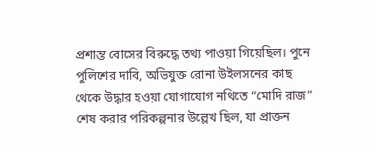প্রশান্ত বোসের বিরুদ্ধে তথ্য পাওয়া গিয়েছিল। পুনে পুলিশের দাবি, অভিযুক্ত রোনা উইলসনের কাছ থেকে উদ্ধার হওয়া যোগাযোগ নথিতে “মোদি রাজ” শেষ করার পরিকল্পনার উল্লেখ ছিল, যা প্রাক্তন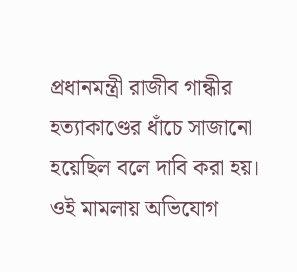প্রধানমন্ত্রী রাজীব গান্ধীর হত্যাকাণ্ডের ধাঁচে সাজানো হয়েছিল বলে দাবি করা হয়। ওই মামলায় অভিযোগ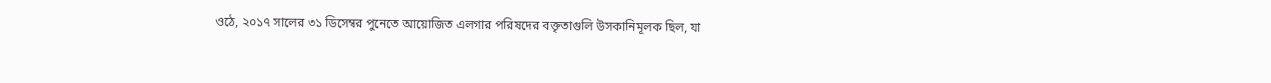ওঠে, ২০১৭ সালের ৩১ ডিসেম্বর পুনেতে আয়োজিত এলগার পরিষদের বক্তৃতাগুলি উসকানিমূলক ছিল, যা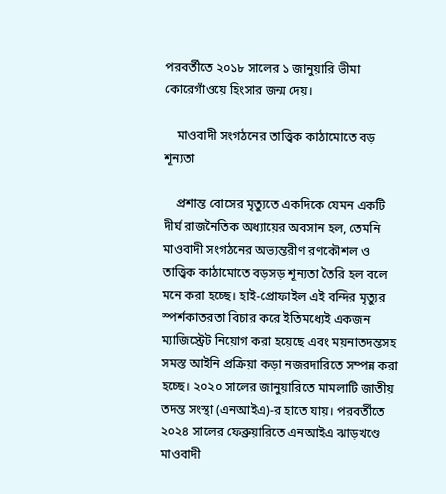পরবর্তীতে ২০১৮ সালের ১ জানুয়ারি ভীমা কোরেগাঁওয়ে হিংসার জন্ম দেয়।

    মাওবাদী সংগঠনের তাত্ত্বিক কাঠামোতে বড় শূন্যতা

    প্রশান্ত বোসের মৃত্যুতে একদিকে যেমন একটি দীর্ঘ রাজনৈতিক অধ্যায়ের অবসান হল, তেমনি মাওবাদী সংগঠনের অভ্যন্তরীণ রণকৌশল ও তাত্ত্বিক কাঠামোতে বড়সড় শূন্যতা তৈরি হল বলে মনে করা হচ্ছে। হাই-প্রোফাইল এই বন্দির মৃত্যুর স্পর্শকাতরতা বিচার করে ইতিমধ্যেই একজন ম্যাজিস্ট্রেট নিয়োগ করা হয়েছে এবং ময়নাতদন্তসহ সমস্ত আইনি প্রক্রিয়া কড়া নজরদারিতে সম্পন্ন করা হচ্ছে। ২০২০ সালের জানুয়ারিতে মামলাটি জাতীয় তদন্ত সংস্থা (এনআইএ)-র হাতে যায়। পরবর্তীতে ২০২৪ সালের ফেব্রুয়ারিতে এনআইএ ঝাড়খণ্ডে মাওবাদী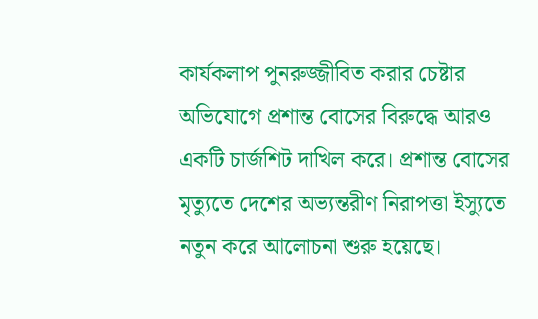কার্যকলাপ পুনরুজ্জীবিত করার চেষ্টার অভিযোগে প্রশান্ত বোসের বিরুদ্ধে আরও একটি চার্জশিট দাখিল করে। প্রশান্ত বোসের মৃত্যুতে দেশের অভ্যন্তরীণ নিরাপত্তা ইস্যুতে নতুন করে আলোচনা শুরু হয়েছে।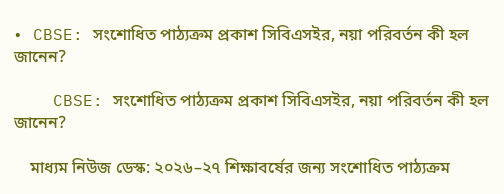• CBSE: সংশোধিত পাঠ্যক্রম প্রকাশ সিবিএসইর, নয়া পরিবর্তন কী হল জানেন?

    CBSE: সংশোধিত পাঠ্যক্রম প্রকাশ সিবিএসইর, নয়া পরিবর্তন কী হল জানেন?

    মাধ্যম নিউজ ডেস্ক: ২০২৬–২৭ শিক্ষাবর্ষের জন্য সংশোধিত পাঠ্যক্রম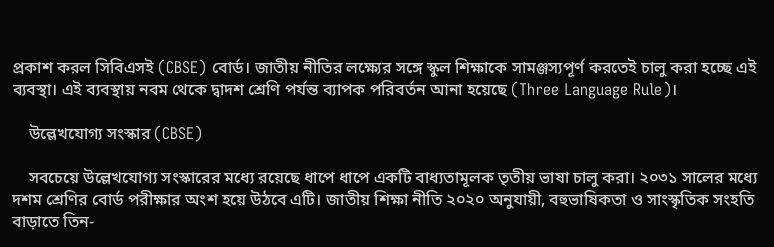প্রকাশ করল সিবিএসই (CBSE) বোর্ড। জাতীয় নীতির লক্ষ্যের সঙ্গে স্কুল শিক্ষাকে সামঞ্জস্যপূর্ণ করতেই চালু করা হচ্ছে এই ব্যবস্থা। এই ব্যবস্থায় নবম থেকে দ্বাদশ শ্রেণি পর্যন্ত ব্যাপক পরিবর্তন আনা হয়েছে (Three Language Rule)।

    উল্লেখযোগ্য সংস্কার (CBSE)

    সবচেয়ে উল্লেখযোগ্য সংস্কারের মধ্যে রয়েছে ধাপে ধাপে একটি বাধ্যতামূলক তৃতীয় ভাষা চালু করা। ২০৩১ সালের মধ্যে দশম শ্রেণির বোর্ড পরীক্ষার অংশ হয়ে উঠবে এটি। জাতীয় শিক্ষা নীতি ২০২০ অনুযায়ী, বহুভাষিকতা ও সাংস্কৃতিক সংহতি বাড়াতে তিন-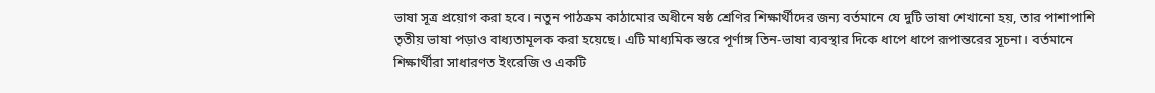ভাষা সূত্র প্রয়োগ করা হবে। নতুন পাঠক্রম কাঠামোর অধীনে ষষ্ঠ শ্রেণির শিক্ষার্থীদের জন্য বর্তমানে যে দুটি ভাষা শেখানো হয়, তার পাশাপাশি তৃতীয় ভাষা পড়াও বাধ্যতামূলক করা হয়েছে। এটি মাধ্যমিক স্তরে পূর্ণাঙ্গ তিন-ভাষা ব্যবস্থার দিকে ধাপে ধাপে রূপান্তরের সূচনা। বর্তমানে শিক্ষার্থীরা সাধারণত ইংরেজি ও একটি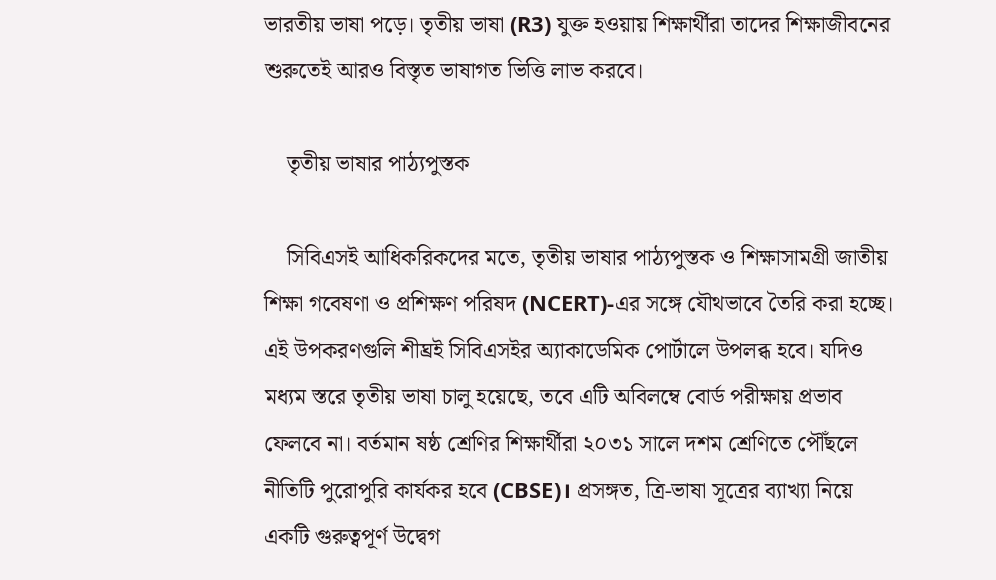ভারতীয় ভাষা পড়ে। তৃতীয় ভাষা (R3) যুক্ত হওয়ায় শিক্ষার্থীরা তাদের শিক্ষাজীবনের শুরুতেই আরও বিস্তৃত ভাষাগত ভিত্তি লাভ করবে।

    তৃতীয় ভাষার পাঠ্যপুস্তক

    সিবিএসই আধিকরিকদের মতে, তৃতীয় ভাষার পাঠ্যপুস্তক ও শিক্ষাসামগ্রী জাতীয় শিক্ষা গবেষণা ও প্রশিক্ষণ পরিষদ (NCERT)-এর সঙ্গে যৌথভাবে তৈরি করা হচ্ছে। এই উপকরণগুলি শীঘ্রই সিবিএসইর অ্যাকাডেমিক পোর্টালে উপলব্ধ হবে। যদিও মধ্যম স্তরে তৃতীয় ভাষা চালু হয়েছে, তবে এটি অবিলম্বে বোর্ড পরীক্ষায় প্রভাব ফেলবে না। বর্তমান ষষ্ঠ শ্রেণির শিক্ষার্থীরা ২০৩১ সালে দশম শ্রেণিতে পৌঁছলে নীতিটি পুরোপুরি কার্যকর হবে (CBSE)। প্রসঙ্গত, ত্রি-ভাষা সূত্রের ব্যাখ্যা নিয়ে একটি গুরুত্বপূর্ণ উদ্বেগ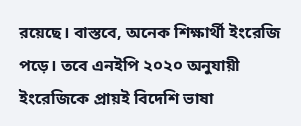রয়েছে। বাস্তবে, অনেক শিক্ষার্থী ইংরেজি পড়ে। তবে এনইপি ২০২০ অনুযায়ী ইংরেজিকে প্রায়ই বিদেশি ভাষা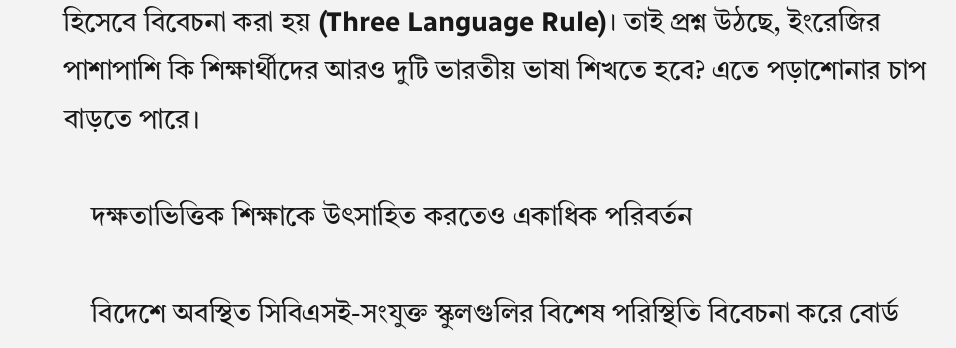হিসেবে বিবেচনা করা হয় (Three Language Rule)। তাই প্রশ্ন উঠছে, ইংরেজির পাশাপাশি কি শিক্ষার্থীদের আরও দুটি ভারতীয় ভাষা শিখতে হবে? এতে পড়াশোনার চাপ বাড়তে পারে।

    দক্ষতাভিত্তিক শিক্ষাকে উৎসাহিত করতেও একাধিক পরিবর্তন

    বিদেশে অবস্থিত সিবিএসই-সংযুক্ত স্কুলগুলির বিশেষ পরিস্থিতি বিবেচনা করে বোর্ড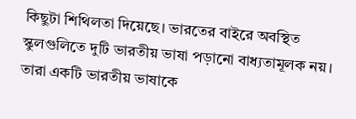কিছুটা শিথিলতা দিয়েছে। ভারতের বাইরে অবস্থিত স্কুলগুলিতে দুটি ভারতীয় ভাষা পড়ানো বাধ্যতামূলক নয়। তারা একটি ভারতীয় ভাষাকে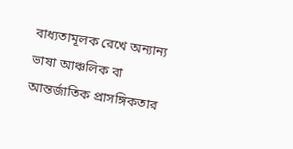বাধ্যতামূলক রেখে অন্যান্য ভাষা আঞ্চলিক বা আন্তর্জাতিক প্রাসঙ্গিকতার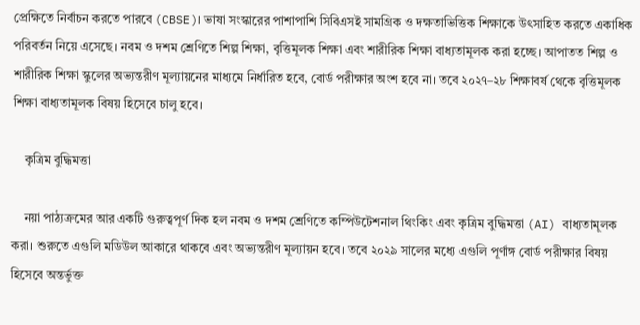প্রেক্ষিতে নির্বাচন করতে পারবে (CBSE)। ভাষা সংস্কারের পাশাপাশি সিবিএসই সামগ্রিক ও দক্ষতাভিত্তিক শিক্ষাকে উৎসাহিত করতে একাধিক পরিবর্তন নিয়ে এসেছে। নবম ও দশম শ্রেণিতে শিল্প শিক্ষা, বৃত্তিমূলক শিক্ষা এবং শারীরিক শিক্ষা বাধ্যতামূলক করা হচ্ছে। আপাতত শিল্প ও শারীরিক শিক্ষা স্কুলের অভ্যন্তরীণ মূল্যায়নের মাধ্যমে নির্ধারিত হবে, বোর্ড পরীক্ষার অংশ হবে না। তবে ২০২৭–২৮ শিক্ষাবর্ষ থেকে বৃত্তিমূলক শিক্ষা বাধ্যতামূলক বিষয় হিসেবে চালু হবে।

    কৃত্রিম বুদ্ধিমত্তা

    নয়া পাঠ্যক্রমের আর একটি গুরুত্বপূর্ণ দিক হল নবম ও দশম শ্রেণিতে কম্পিউটেশনাল থিংকিং এবং কৃত্রিম বুদ্ধিমত্তা (AI) বাধ্যতামূলক করা। শুরুতে এগুলি মডিউল আকারে থাকবে এবং অভ্যন্তরীণ মূল্যায়ন হবে। তবে ২০২৯ সালের মধ্যে এগুলি পূর্ণাঙ্গ বোর্ড পরীক্ষার বিষয় হিসেবে অন্তর্ভুক্ত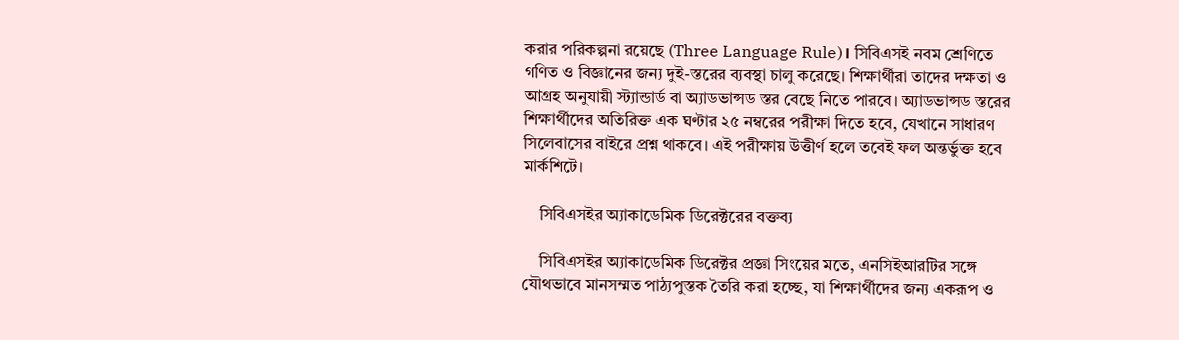করার পরিকল্পনা রয়েছে (Three Language Rule)। সিবিএসই নবম শ্রেণিতে গণিত ও বিজ্ঞানের জন্য দুই-স্তরের ব্যবস্থা চালু করেছে। শিক্ষার্থীরা তাদের দক্ষতা ও আগ্রহ অনুযায়ী স্ট্যান্ডার্ড বা অ্যাডভান্সড স্তর বেছে নিতে পারবে। অ্যাডভান্সড স্তরের শিক্ষার্থীদের অতিরিক্ত এক ঘণ্টার ২৫ নম্বরের পরীক্ষা দিতে হবে, যেখানে সাধারণ সিলেবাসের বাইরে প্রশ্ন থাকবে। এই পরীক্ষায় উত্তীর্ণ হলে তবেই ফল অন্তর্ভুক্ত হবে মার্কশিটে।

    সিবিএসইর অ্যাকাডেমিক ডিরেক্টরের বক্তব্য

    সিবিএসইর অ্যাকাডেমিক ডিরেক্টর প্রজ্ঞা সিংয়ের মতে, এনসিইআরটির সঙ্গে যৌথভাবে মানসম্মত পাঠ্যপুস্তক তৈরি করা হচ্ছে, যা শিক্ষার্থীদের জন্য একরূপ ও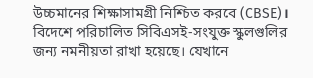উচ্চমানের শিক্ষাসামগ্রী নিশ্চিত করবে (CBSE)। বিদেশে পরিচালিত সিবিএসই-সংযুক্ত স্কুলগুলির জন্য নমনীয়তা রাখা হয়েছে। যেখানে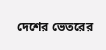দেশের ভেতরের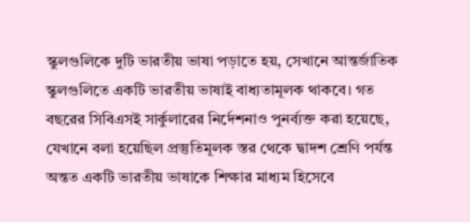স্কুলগুলিকে দুটি ভারতীয় ভাষা পড়াতে হয়, সেখানে আন্তর্জাতিক স্কুলগুলিতে একটি ভারতীয় ভাষাই বাধ্যতামূলক থাকবে। গত বছরের সিবিএসই সার্কুলারের নির্দেশনাও পুনর্ব্যক্ত করা হয়েছে, যেখানে বলা হয়েছিল প্রস্তুতিমূলক স্তর থেকে দ্বাদশ শ্রেণি পর্যন্ত অন্তত একটি ভারতীয় ভাষাকে শিক্ষার মাধ্যম হিসেবে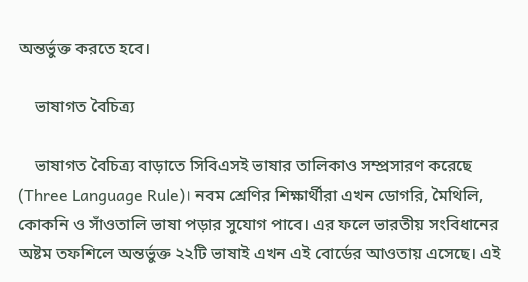অন্তর্ভুক্ত করতে হবে।

    ভাষাগত বৈচিত্র্য

    ভাষাগত বৈচিত্র্য বাড়াতে সিবিএসই ভাষার তালিকাও সম্প্রসারণ করেছে (Three Language Rule)। নবম শ্রেণির শিক্ষার্থীরা এখন ডোগরি, মৈথিলি, কোকনি ও সাঁওতালি ভাষা পড়ার সুযোগ পাবে। এর ফলে ভারতীয় সংবিধানের অষ্টম তফশিলে অন্তর্ভুক্ত ২২টি ভাষাই এখন এই বোর্ডের আওতায় এসেছে। এই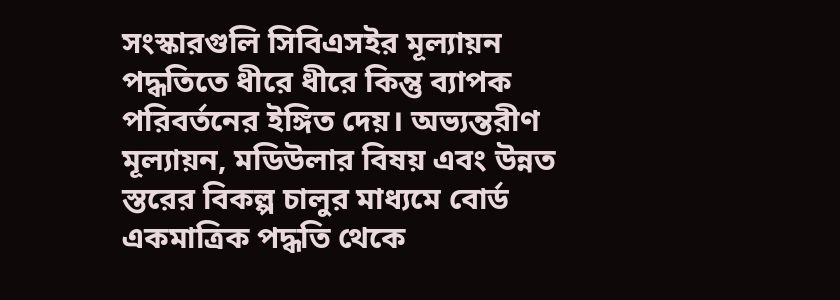সংস্কারগুলি সিবিএসইর মূল্যায়ন পদ্ধতিতে ধীরে ধীরে কিন্তু ব্যাপক পরিবর্তনের ইঙ্গিত দেয়। অভ্যন্তরীণ মূল্যায়ন, মডিউলার বিষয় এবং উন্নত স্তরের বিকল্প চালুর মাধ্যমে বোর্ড একমাত্রিক পদ্ধতি থেকে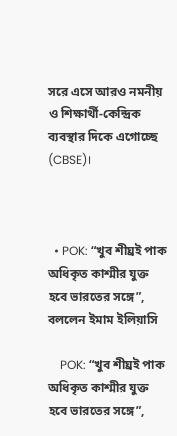সরে এসে আরও নমনীয় ও শিক্ষার্থী-কেন্দ্রিক ব্যবস্থার দিকে এগোচ্ছে (CBSE)।



  • POK: “খুব শীঘ্রই পাক অধিকৃত কাশ্মীর যুক্ত হবে ভারতের সঙ্গে”, বললেন ইমাম ইলিয়াসি

    POK: “খুব শীঘ্রই পাক অধিকৃত কাশ্মীর যুক্ত হবে ভারতের সঙ্গে”,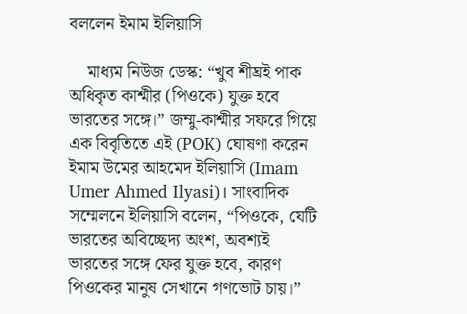বললেন ইমাম ইলিয়াসি

    মাধ্যম নিউজ ডেস্ক: “খুব শীঘ্রই পাক অধিকৃত কাশ্মীর (পিওকে) যুক্ত হবে ভারতের সঙ্গে।” জম্মু-কাশ্মীর সফরে গিয়ে এক বিবৃতিতে এই (POK) ঘোষণা করেন ইমাম উমের আহমেদ ইলিয়াসি (Imam Umer Ahmed Ilyasi)। সাংবাদিক সম্মেলনে ইলিয়াসি বলেন, “পিওকে, যেটি ভারতের অবিচ্ছেদ্য অংশ, অবশ্যই ভারতের সঙ্গে ফের যুক্ত হবে, কারণ পিওকের মানুষ সেখানে গণভোট চায়।”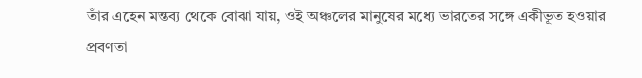তাঁর এহেন মন্তব্য থেকে বোঝা যায়, ওই অঞ্চলের মানুষের মধ্যে ভারতের সঙ্গে একীভূত হওয়ার প্রবণতা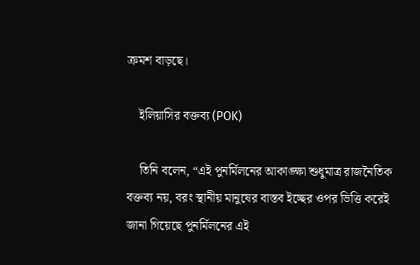ক্রমশ বাড়ছে।

    ইলিয়াসির বক্তব্য (POK)

    তিনি বলেন, “এই পুনর্মিলনের আকাঙ্ক্ষা শুধুমাত্র রাজনৈতিক বক্তব্য নয়, বরং স্থানীয় মানুষের বাস্তব ইচ্ছের ওপর ভিত্তি করেই জানা গিয়েছে পুনর্মিলনের এই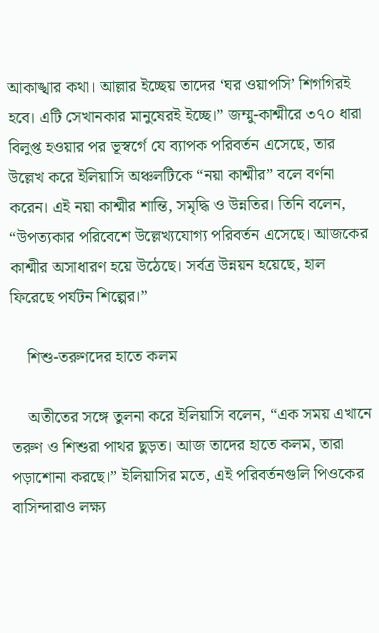আকাঙ্খার কথা। আল্লার ইচ্ছেয় তাদের ‘ঘর ওয়াপসি’ শিগগিরই হবে। এটি সেখানকার মানুষেরই ইচ্ছে।” জম্মু-কাশ্মীরে ৩৭০ ধারা বিলুপ্ত হওয়ার পর ভূস্বর্গে যে ব্যাপক পরিবর্তন এসেছে, তার উল্লেখ করে ইলিয়াসি অঞ্চলটিকে “নয়া কাশ্মীর” বলে বর্ণনা করেন। এই নয়া কাশ্মীর শান্তি, সমৃদ্ধি ও উন্নতির। তিনি বলেন, “উপত্যকার পরিবেশে উল্লেখ্যযোগ্য পরিবর্তন এসেছে। আজকের কাশ্মীর অসাধারণ হয়ে উঠেছে। সর্বত্র উন্নয়ন হয়েছে, হাল ফিরেছে পর্যটন শিল্পের।”

    শিশু-তরুণদের হাতে কলম

    অতীতের সঙ্গে তুলনা করে ইলিয়াসি বলেন, “এক সময় এখানে তরুণ ও শিশুরা পাথর ছুড়ত। আজ তাদের হাতে কলম, তারা পড়াশোনা করছে।” ইলিয়াসির মতে, এই পরিবর্তনগুলি পিওকের বাসিন্দারাও লক্ষ্য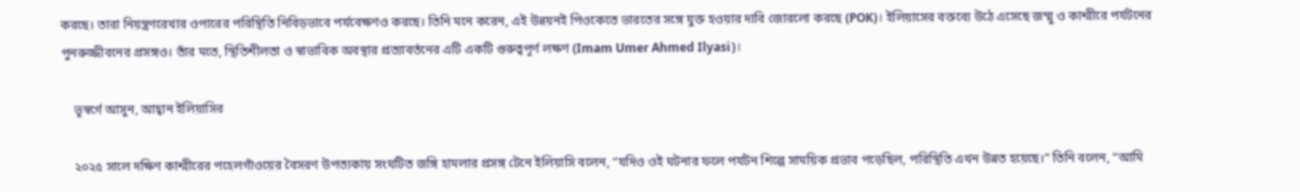করছে। তারা নিয়ন্ত্রণরেখার ওপারের পরিস্থিতি নিবিড়ভাবে পর্যবেক্ষণও করছে। তিনি মনে করেন, এই উন্নয়নই পিওকেতে ভারতের সঙ্গে যুক্ত হওয়ার দাবি জোরলো করছে (POK)। ইলিয়াসের বক্তব্যে উঠে এসেছে জম্মু ও কাশ্মীরে পর্যটনের পুনরুজ্জীবনের প্রসঙ্গও। তাঁর মতে, স্থিতিশীলতা ও স্বাভাবিক অবস্থার প্রত্যাবর্তনের এটি একটি গুরুত্বপূর্ণ লক্ষণ (Imam Umer Ahmed Ilyasi)।

    ভূস্বর্গে আসুন, আহ্বান ইলিয়াসির

    ২০২৫ সালে দক্ষিণ কাশ্মীরের পহেলগাঁওয়ের বৈসরণ উপত্যকায় সংঘটিত জঙ্গি হামলার প্রসঙ্গ টেনে ইলিয়াসি বলেন, “যদিও ওই ঘটনার ফলে পর্যটন শিল্পে সাময়িক প্রভাব পড়েছিল, পরিস্থিতি এখন উন্নত হয়েছে।” তিনি বলেন, “আমি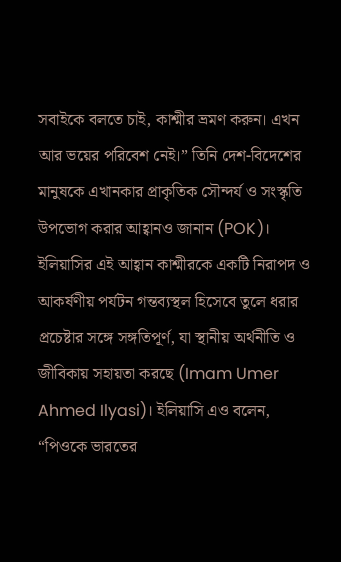সবাইকে বলতে চাই, কাশ্মীর ভ্রমণ করুন। এখন আর ভয়ের পরিবেশ নেই।” তিনি দেশ-বিদেশের মানুষকে এখানকার প্রাকৃতিক সৌন্দর্য ও সংস্কৃতি উপভোগ করার আহ্বানও জানান (POK)। ইলিয়াসির এই আহ্বান কাশ্মীরকে একটি নিরাপদ ও আকর্ষণীয় পর্যটন গন্তব্যস্থল হিসেবে তুলে ধরার প্রচেষ্টার সঙ্গে সঙ্গতিপূর্ণ, যা স্থানীয় অর্থনীতি ও জীবিকায় সহায়তা করছে (Imam Umer Ahmed Ilyasi)। ইলিয়াসি এও বলেন, “পিওকে ভারতের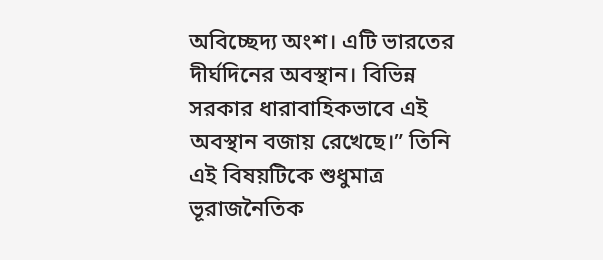অবিচ্ছেদ্য অংশ। এটি ভারতের দীর্ঘদিনের অবস্থান। বিভিন্ন সরকার ধারাবাহিকভাবে এই অবস্থান বজায় রেখেছে।” তিনি এই বিষয়টিকে শুধুমাত্র ভূরাজনৈতিক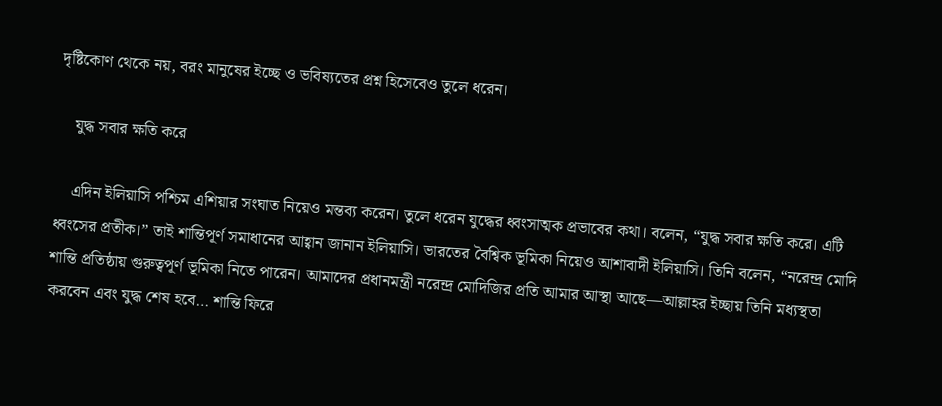দৃষ্টিকোণ থেকে নয়, বরং মানুষের ইচ্ছে ও ভবিষ্যতের প্রশ্ন হিসেবেও তুলে ধরেন।

    যুদ্ধ সবার ক্ষতি করে

    এদিন ইলিয়াসি পশ্চিম এশিয়ার সংঘাত নিয়েও মন্তব্য করেন। তুলে ধরেন যুদ্ধের ধ্বংসাত্মক প্রভাবের কথা। বলেন, “যুদ্ধ সবার ক্ষতি করে। এটি ধ্বংসের প্রতীক।” তাই শান্তিপূর্ণ সমাধানের আহ্বান জানান ইলিয়াসি। ভারতের বৈশ্বিক ভূমিকা নিয়েও আশাবাদী ইলিয়াসি। তিনি বলেন, “নরেন্দ্র মোদি শান্তি প্রতিষ্ঠায় গুরুত্বপূর্ণ ভূমিকা নিতে পারেন। আমাদের প্রধানমন্ত্রী নরেন্দ্র মোদিজির প্রতি আমার আস্থা আছে—আল্লাহর ইচ্ছায় তিনি মধ্যস্থতা করবেন এবং যুদ্ধ শেষ হবে… শান্তি ফিরে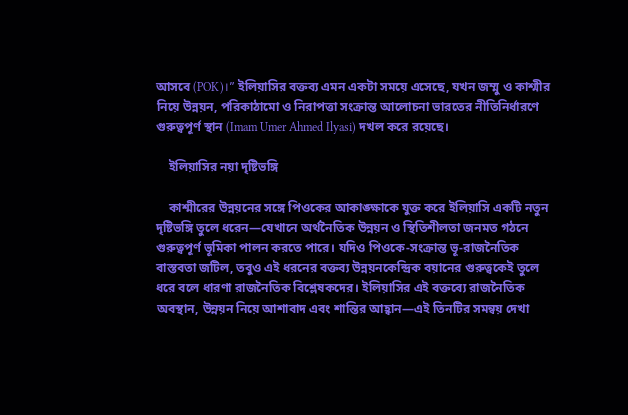আসবে (POK)।” ইলিয়াসির বক্তব্য এমন একটা সময়ে এসেছে, যখন জম্মু ও কাশ্মীর নিয়ে উন্নয়ন, পরিকাঠামো ও নিরাপত্তা সংক্রান্ত আলোচনা ভারতের নীতিনির্ধারণে গুরুত্বপূর্ণ স্থান (Imam Umer Ahmed Ilyasi) দখল করে রয়েছে।

    ইলিয়াসির নয়া দৃষ্টিভঙ্গি

    কাশ্মীরের উন্নয়নের সঙ্গে পিওকের আকাঙ্ক্ষাকে যুক্ত করে ইলিয়াসি একটি নতুন দৃষ্টিভঙ্গি তুলে ধরেন—যেখানে অর্থনৈতিক উন্নয়ন ও স্থিতিশীলতা জনমত গঠনে গুরুত্বপূর্ণ ভূমিকা পালন করতে পারে। যদিও পিওকে-সংক্রান্ত ভূ-রাজনৈতিক বাস্তবতা জটিল, তবুও এই ধরনের বক্তব্য উন্নয়নকেন্দ্রিক বয়ানের গুরুত্বকেই তুলে ধরে বলে ধারণা রাজনৈতিক বিশ্লেষকদের। ইলিয়াসির এই বক্তব্যে রাজনৈতিক অবস্থান, উন্নয়ন নিয়ে আশাবাদ এবং শান্তির আহ্বান—এই তিনটির সমন্বয় দেখা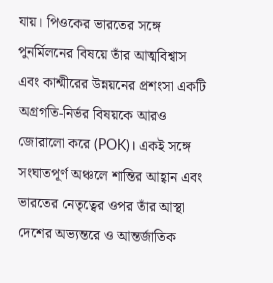যায়। পিওকের ভারতের সঙ্গে পুনর্মিলনের বিষয়ে তাঁর আত্মবিশ্বাস এবং কাশ্মীরের উন্নয়নের প্রশংসা একটি অগ্রগতি-নির্ভর বিষয়কে আরও জোরালো করে (POK)। একই সঙ্গে সংঘাতপূর্ণ অঞ্চলে শান্তির আহ্বান এবং ভারতের নেতৃত্বের ওপর তাঁর আস্থা দেশের অভ্যন্তরে ও আন্তর্জাতিক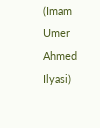(Imam Umer Ahmed Ilyasi)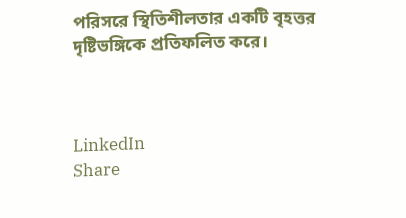পরিসরে স্থিতিশীলতার একটি বৃহত্তর দৃষ্টিভঙ্গিকে প্রতিফলিত করে।



LinkedIn
Share